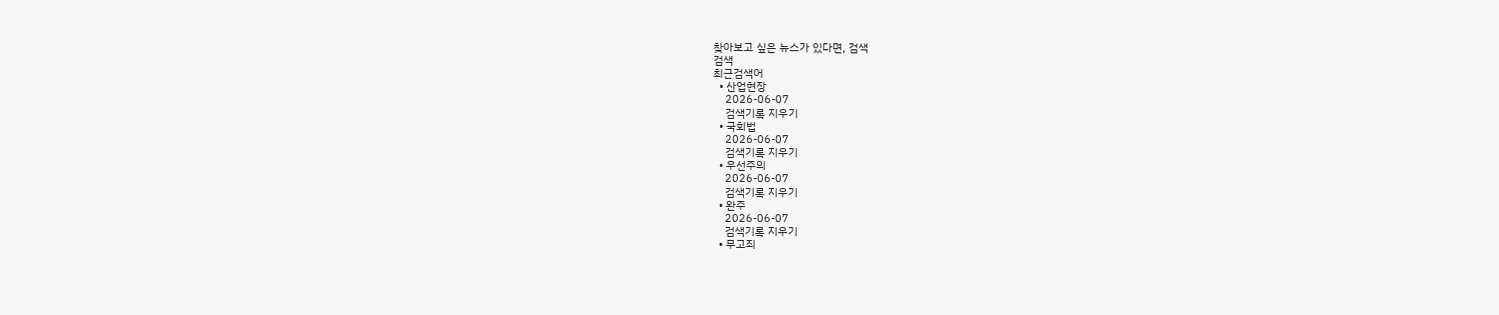찾아보고 싶은 뉴스가 있다면, 검색
검색
최근검색어
  • 산업현장
    2026-06-07
    검색기록 지우기
  • 국회법
    2026-06-07
    검색기록 지우기
  • 우선주의
    2026-06-07
    검색기록 지우기
  • 완주
    2026-06-07
    검색기록 지우기
  • 무고죄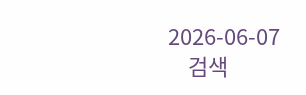2026-06-07
    검색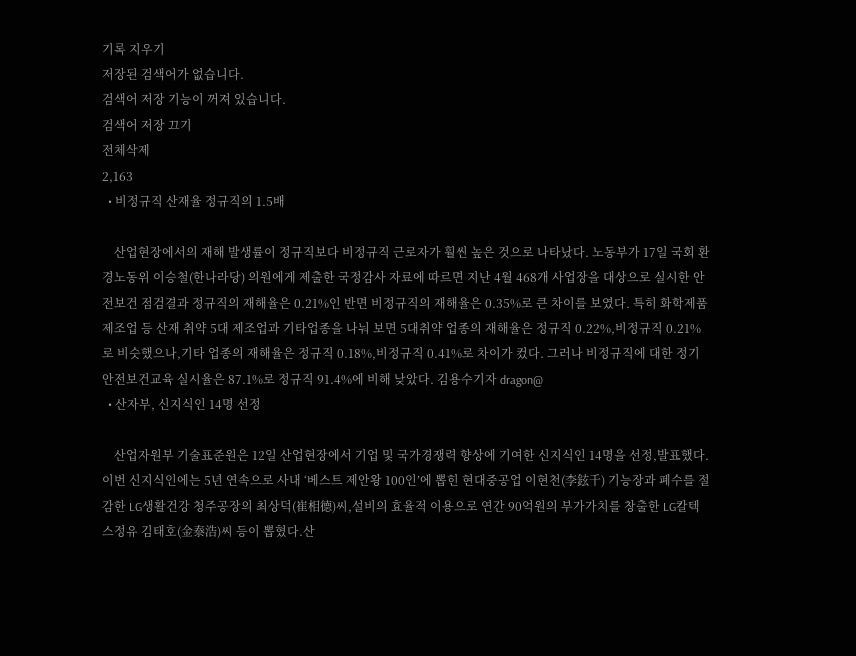기록 지우기
저장된 검색어가 없습니다.
검색어 저장 기능이 꺼져 있습니다.
검색어 저장 끄기
전체삭제
2,163
  • 비정규직 산재율 정규직의 1.5배

    산업현장에서의 재해 발생률이 정규직보다 비정규직 근로자가 훨씬 높은 것으로 나타났다. 노동부가 17일 국회 환경노동위 이승철(한나라당) 의원에게 제출한 국정감사 자료에 따르면 지난 4월 468개 사업장을 대상으로 실시한 안전보건 점검결과 정규직의 재해율은 0.21%인 반면 비정규직의 재해율은 0.35%로 큰 차이를 보였다. 특히 화학제품제조업 등 산재 취약 5대 제조업과 기타업종을 나눠 보면 5대취약 업종의 재해율은 정규직 0.22%,비정규직 0.21%로 비슷했으나,기타 업종의 재해율은 정규직 0.18%,비정규직 0.41%로 차이가 컸다. 그러나 비정규직에 대한 정기 안전보건교육 실시율은 87.1%로 정규직 91.4%에 비해 낮았다. 김용수기자 dragon@
  • 산자부, 신지식인 14명 선정

    산업자원부 기술표준원은 12일 산업현장에서 기업 및 국가경쟁력 향상에 기여한 신지식인 14명을 선정,발표했다.이번 신지식인에는 5년 연속으로 사내 ‘베스트 제안왕 100인’에 뽑힌 현대중공업 이현천(李鉉千) 기능장과 폐수를 절감한 LG생활건강 청주공장의 최상덕(崔相德)씨,설비의 효율적 이용으로 연간 90억원의 부가가치를 창출한 LG칼텍스정유 김태호(金泰浩)씨 등이 뽑혔다.산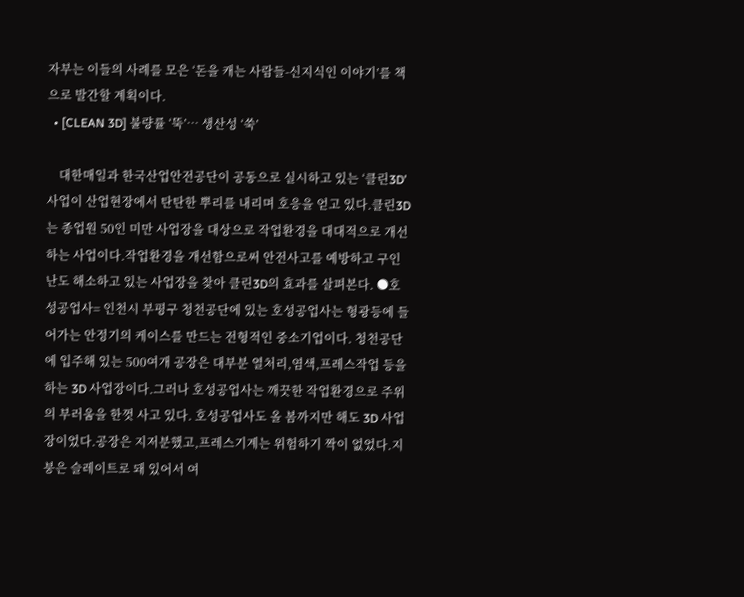자부는 이들의 사례를 모은 ‘돈을 캐는 사람들-신지식인 이야기’를 책으로 발간할 계획이다.
  • [CLEAN 3D] 불량률 ‘뚝’… 생산성 ‘쑥’

    대한매일과 한국산업안전공단이 공동으로 실시하고 있는 ‘클린3D’사업이 산업현장에서 탄탄한 뿌리를 내리며 호응을 얻고 있다.클린3D는 종업원 50인 미만 사업장을 대상으로 작업환경을 대대적으로 개선하는 사업이다.작업환경을 개선함으로써 안전사고를 예방하고 구인난도 해소하고 있는 사업장을 찾아 클린3D의 효과를 살펴본다. ●호성공업사= 인천시 부평구 청천공단에 있는 호성공업사는 형광등에 들어가는 안정기의 케이스를 만드는 전형적인 중소기업이다. 청천공단에 입주해 있는 500여개 공장은 대부분 열처리,염색,프레스작업 등을 하는 3D 사업장이다.그러나 호성공업사는 깨끗한 작업환경으로 주위의 부러움을 한껏 사고 있다. 호성공업사도 올 봄까지만 해도 3D 사업장이었다.공장은 지저분했고,프레스기계는 위험하기 짝이 없었다.지붕은 슬레이트로 돼 있어서 여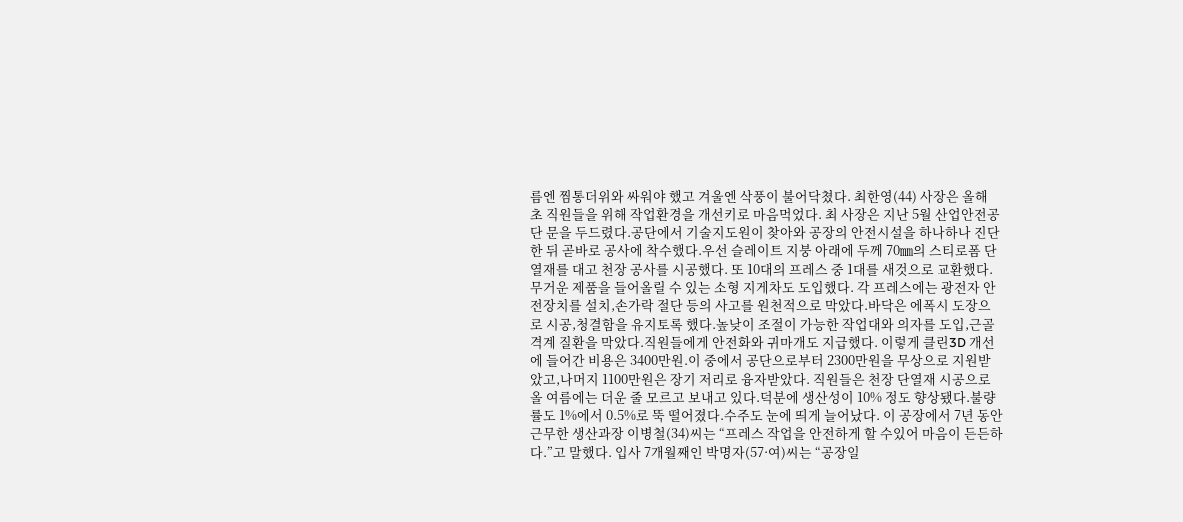름엔 찜통더위와 싸워야 했고 겨울엔 삭풍이 불어닥쳤다. 최한영(44) 사장은 올해 초 직원들을 위해 작업환경을 개선키로 마음먹었다. 최 사장은 지난 5월 산업안전공단 문을 두드렸다.공단에서 기술지도원이 찾아와 공장의 안전시설을 하나하나 진단한 뒤 곧바로 공사에 착수했다.우선 슬레이트 지붕 아래에 두께 70㎜의 스티로폼 단열재를 대고 천장 공사를 시공했다. 또 10대의 프레스 중 1대를 새것으로 교환했다.무거운 제품을 들어올릴 수 있는 소형 지게차도 도입했다. 각 프레스에는 광전자 안전장치를 설치,손가락 절단 등의 사고를 원천적으로 막았다.바닥은 에폭시 도장으로 시공,청결함을 유지토록 했다.높낮이 조절이 가능한 작업대와 의자를 도입,근골격계 질환을 막았다.직원들에게 안전화와 귀마개도 지급했다. 이렇게 클린3D 개선에 들어간 비용은 3400만원.이 중에서 공단으로부터 2300만원을 무상으로 지원받았고,나머지 1100만원은 장기 저리로 융자받았다. 직원들은 천장 단열재 시공으로 올 여름에는 더운 줄 모르고 보내고 있다.덕분에 생산성이 10% 정도 향상됐다.불량률도 1%에서 0.5%로 뚝 떨어졌다.수주도 눈에 띄게 늘어났다. 이 공장에서 7년 동안 근무한 생산과장 이병철(34)씨는 “프레스 작업을 안전하게 할 수있어 마음이 든든하다.”고 말했다. 입사 7개월째인 박명자(57·여)씨는 “공장일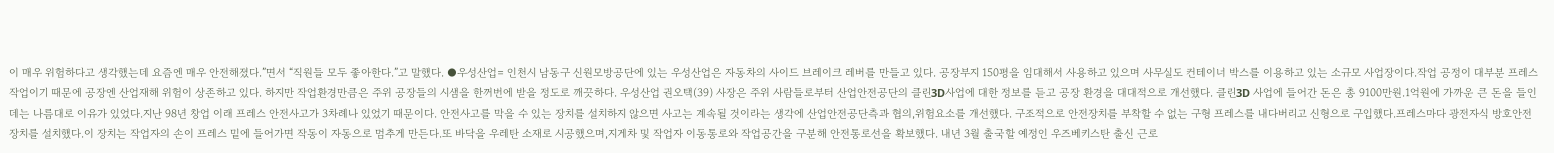이 매우 위험하다고 생각했는데 요즘엔 매우 안전해졌다.”면서 “직원들 모두 좋아한다.”고 말했다. ●우성산업= 인천시 남동구 신원모방공단에 있는 우성산업은 자동차의 사이드 브레이크 레버를 만들고 있다. 공장부지 150평을 임대해서 사용하고 있으며 사무실도 컨테이너 박스를 이용하고 있는 소규모 사업장이다.작업 공정이 대부분 프레스 작업이기 때문에 공장엔 산업재해 위험이 상존하고 있다. 하지만 작업환경만큼은 주위 공장들의 시샘을 한꺼번에 받을 정도로 깨끗하다. 우성산업 권오택(39) 사장은 주위 사람들로부터 산업안전공단의 클린3D사업에 대한 정보를 듣고 공장 환경을 대대적으로 개선했다. 클린3D 사업에 들어간 돈은 총 9100만원.1억원에 가까운 큰 돈을 들인 데는 나름대로 이유가 있었다.지난 98년 창업 이래 프레스 안전사고가 3차례나 있었기 때문이다. 안전사고를 막을 수 있는 장치를 설치하지 않으면 사고는 계속될 것이라는 생각에 산업안전공단측과 협의,위험요소를 개선했다. 구조적으로 안전장치를 부착할 수 없는 구형 프레스를 내다버리고 신형으로 구입했다.프레스마다 광전자식 방호안전장치를 설치했다.이 장치는 작업자의 손이 프레스 밑에 들어가면 작동이 자동으로 멈추게 만든다.또 바닥을 우레탄 소재로 시공했으며,지게차 및 작업자 이동통로와 작업공간을 구분해 안전통로선을 확보했다. 내년 3월 출국할 예정인 우즈베키스탄 출신 근로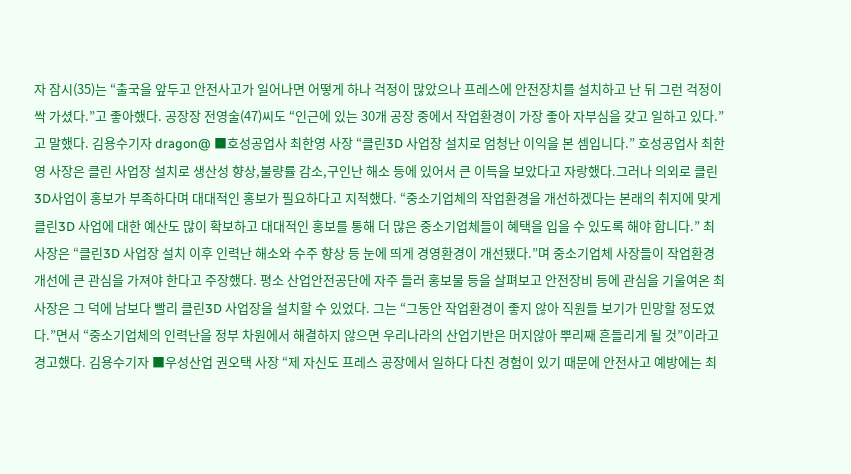자 잠시(35)는 “출국을 앞두고 안전사고가 일어나면 어떻게 하나 걱정이 많았으나 프레스에 안전장치를 설치하고 난 뒤 그런 걱정이 싹 가셨다.”고 좋아했다. 공장장 전영술(47)씨도 “인근에 있는 30개 공장 중에서 작업환경이 가장 좋아 자부심을 갖고 일하고 있다.”고 말했다. 김용수기자 dragon@ ■호성공업사 최한영 사장 “클린3D 사업장 설치로 엄청난 이익을 본 셈입니다.” 호성공업사 최한영 사장은 클린 사업장 설치로 생산성 향상,불량률 감소,구인난 해소 등에 있어서 큰 이득을 보았다고 자랑했다.그러나 의외로 클린3D사업이 홍보가 부족하다며 대대적인 홍보가 필요하다고 지적했다. “중소기업체의 작업환경을 개선하겠다는 본래의 취지에 맞게 클린3D 사업에 대한 예산도 많이 확보하고 대대적인 홍보를 통해 더 많은 중소기업체들이 혜택을 입을 수 있도록 해야 합니다.” 최 사장은 “클린3D 사업장 설치 이후 인력난 해소와 수주 향상 등 눈에 띄게 경영환경이 개선됐다.”며 중소기업체 사장들이 작업환경 개선에 큰 관심을 가져야 한다고 주장했다. 평소 산업안전공단에 자주 들러 홍보물 등을 살펴보고 안전장비 등에 관심을 기울여온 최 사장은 그 덕에 남보다 빨리 클린3D 사업장을 설치할 수 있었다. 그는 “그동안 작업환경이 좋지 않아 직원들 보기가 민망할 정도였다.”면서 “중소기업체의 인력난을 정부 차원에서 해결하지 않으면 우리나라의 산업기반은 머지않아 뿌리째 흔들리게 될 것”이라고 경고했다. 김용수기자 ■우성산업 권오택 사장 “제 자신도 프레스 공장에서 일하다 다친 경험이 있기 때문에 안전사고 예방에는 최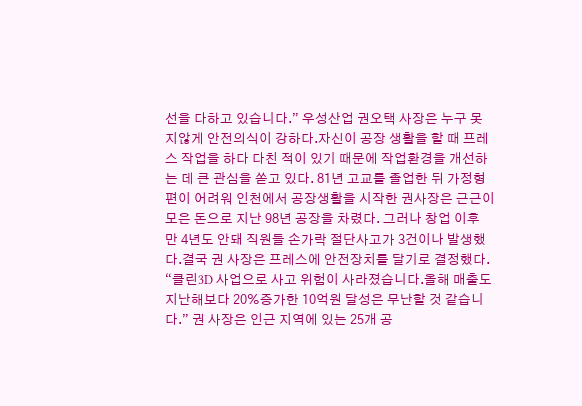선을 다하고 있습니다.” 우성산업 권오택 사장은 누구 못지않게 안전의식이 강하다.자신이 공장 생활을 할 때 프레스 작업을 하다 다친 적이 있기 때문에 작업환경을 개선하는 데 큰 관심을 쏟고 있다. 81년 고교를 졸업한 뒤 가정형편이 어려워 인천에서 공장생활을 시작한 권사장은 근근이 모은 돈으로 지난 98년 공장을 차렸다. 그러나 창업 이후 만 4년도 안돼 직원들 손가락 절단사고가 3건이나 발생했다.결국 권 사장은 프레스에 안전장치를 달기로 결정했다. “클린3D 사업으로 사고 위험이 사라졌습니다.올해 매출도 지난해보다 20%증가한 10억원 달성은 무난할 것 같습니다.” 권 사장은 인근 지역에 있는 25개 공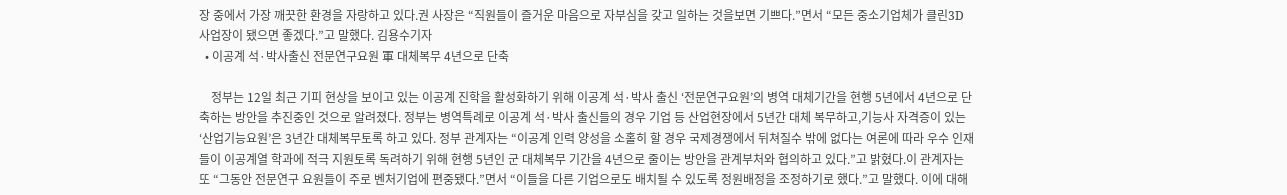장 중에서 가장 깨끗한 환경을 자랑하고 있다.권 사장은 “직원들이 즐거운 마음으로 자부심을 갖고 일하는 것을보면 기쁘다.”면서 “모든 중소기업체가 클린3D 사업장이 됐으면 좋겠다.”고 말했다. 김용수기자
  • 이공계 석·박사출신 전문연구요원 軍 대체복무 4년으로 단축

    정부는 12일 최근 기피 현상을 보이고 있는 이공계 진학을 활성화하기 위해 이공계 석·박사 출신 ‘전문연구요원’의 병역 대체기간을 현행 5년에서 4년으로 단축하는 방안을 추진중인 것으로 알려졌다. 정부는 병역특례로 이공계 석·박사 출신들의 경우 기업 등 산업현장에서 5년간 대체 복무하고,기능사 자격증이 있는 ‘산업기능요원’은 3년간 대체복무토록 하고 있다. 정부 관계자는 “이공계 인력 양성을 소홀히 할 경우 국제경쟁에서 뒤쳐질수 밖에 없다는 여론에 따라 우수 인재들이 이공계열 학과에 적극 지원토록 독려하기 위해 현행 5년인 군 대체복무 기간을 4년으로 줄이는 방안을 관계부처와 협의하고 있다.”고 밝혔다.이 관계자는 또 “그동안 전문연구 요원들이 주로 벤처기업에 편중됐다.”면서 “이들을 다른 기업으로도 배치될 수 있도록 정원배정을 조정하기로 했다.”고 말했다. 이에 대해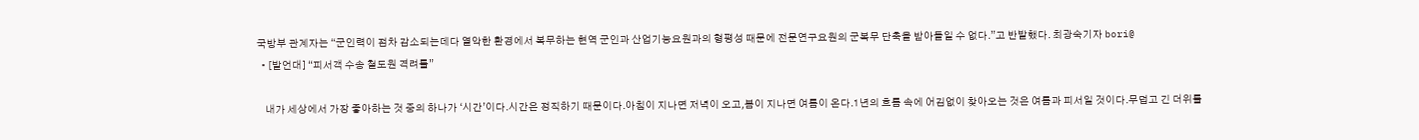국방부 관계자는 “군인력이 점차 감소되는데다 열악한 환경에서 복무하는 현역 군인과 산업기능요원과의 형평성 때문에 전문연구요원의 군복무 단축을 받아들일 수 없다.”고 반발했다. 최광숙기자 bori@
  • [발언대] “피서객 수송 철도원 격려를”

    내가 세상에서 가장 좋아하는 것 중의 하나가 ‘시간’이다.시간은 정직하기 때문이다.아침이 지나면 저녁이 오고,봄이 지나면 여름이 온다.1년의 흐름 속에 어김없이 찾아오는 것은 여름과 피서일 것이다.무덥고 긴 더위를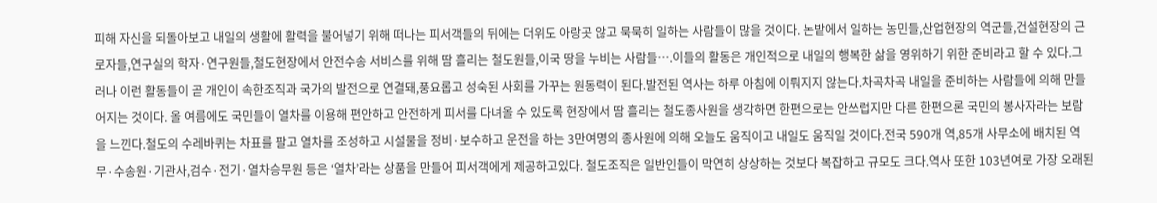피해 자신을 되돌아보고 내일의 생활에 활력을 불어넣기 위해 떠나는 피서객들의 뒤에는 더위도 아랑곳 않고 묵묵히 일하는 사람들이 많을 것이다. 논밭에서 일하는 농민들,산업현장의 역군들,건설현장의 근로자들,연구실의 학자·연구원들,철도현장에서 안전수송 서비스를 위해 땀 흘리는 철도원들,이국 땅을 누비는 사람들….이들의 활동은 개인적으로 내일의 행복한 삶을 영위하기 위한 준비라고 할 수 있다.그러나 이런 활동들이 곧 개인이 속한조직과 국가의 발전으로 연결돼,풍요롭고 성숙된 사회를 가꾸는 원동력이 된다.발전된 역사는 하루 아침에 이뤄지지 않는다.차곡차곡 내일을 준비하는 사람들에 의해 만들어지는 것이다. 올 여름에도 국민들이 열차를 이용해 편안하고 안전하게 피서를 다녀올 수 있도록 현장에서 땀 흘리는 철도종사원을 생각하면 한편으로는 안쓰럽지만 다른 한편으론 국민의 봉사자라는 보람을 느낀다.철도의 수레바퀴는 차표를 팔고 열차를 조성하고 시설물을 정비·보수하고 운전을 하는 3만여명의 종사원에 의해 오늘도 움직이고 내일도 움직일 것이다.전국 590개 역,85개 사무소에 배치된 역무·수송원·기관사,검수·전기·열차승무원 등은 ‘열차’라는 상품을 만들어 피서객에게 제공하고있다. 철도조직은 일반인들이 막연히 상상하는 것보다 복잡하고 규모도 크다.역사 또한 103년여로 가장 오래된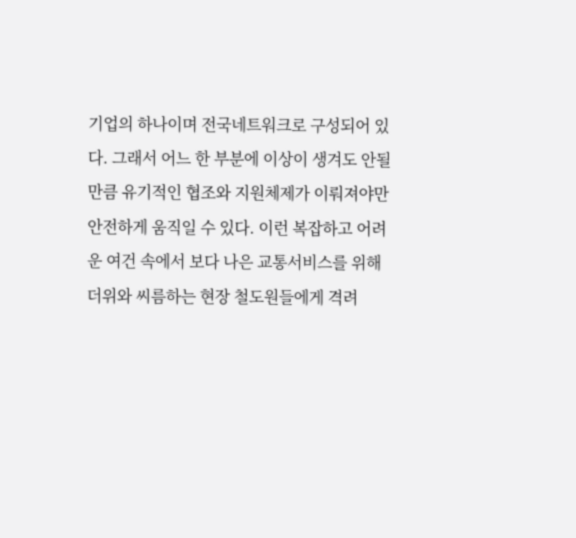기업의 하나이며 전국네트워크로 구성되어 있다. 그래서 어느 한 부분에 이상이 생겨도 안될 만큼 유기적인 협조와 지원체제가 이뤄져야만 안전하게 움직일 수 있다. 이런 복잡하고 어려운 여건 속에서 보다 나은 교통서비스를 위해 더위와 씨름하는 현장 철도원들에게 격려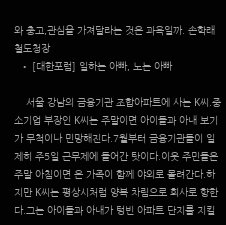와 충고,관심을 가져달라는 것은 과욕일까. 손학래 철도청장
  • [대한포럼] 일하는 아빠, 노는 아빠

    서울 강남의 금융기관 조합아파트에 사는 K씨.중소기업 부장인 K씨는 주말이면 아이들과 아내 보기가 무척이나 민망해진다.7월부터 금융기관들이 일제히 주5일 근무제에 들어간 탓이다.이웃 주민들은 주말 아침이면 온 가족이 함께 야외로 몰려간다.하지만 K씨는 평상시처럼 양복 차림으로 회사로 향한다.그는 아이들과 아내가 텅빈 아파트 단지를 지킬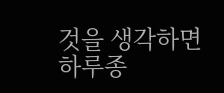것을 생각하면 하루종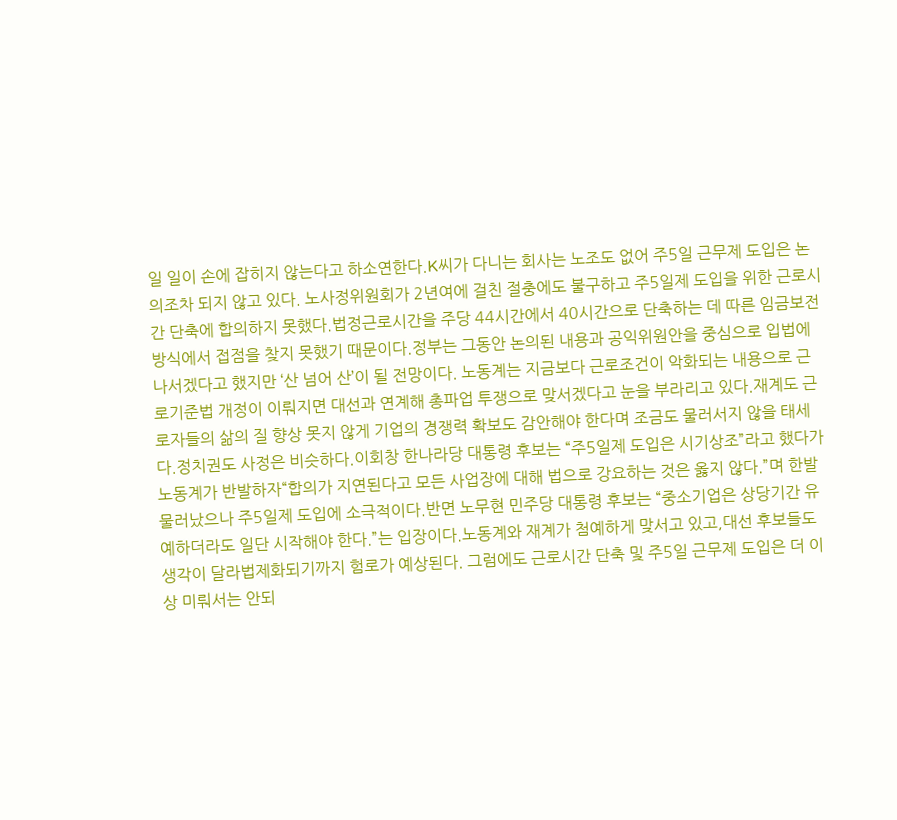일 일이 손에 잡히지 않는다고 하소연한다.K씨가 다니는 회사는 노조도 없어 주5일 근무제 도입은 논의조차 되지 않고 있다. 노사정위원회가 2년여에 걸친 절충에도 불구하고 주5일제 도입을 위한 근로시간 단축에 합의하지 못했다.법정근로시간을 주당 44시간에서 40시간으로 단축하는 데 따른 임금보전 방식에서 접점을 찾지 못했기 때문이다.정부는 그동안 논의된 내용과 공익위원안을 중심으로 입법에 나서겠다고 했지만 ‘산 넘어 산’이 될 전망이다. 노동계는 지금보다 근로조건이 악화되는 내용으로 근로기준법 개정이 이뤄지면 대선과 연계해 총파업 투쟁으로 맞서겠다고 눈을 부라리고 있다.재계도 근로자들의 삶의 질 향상 못지 않게 기업의 경쟁력 확보도 감안해야 한다며 조금도 물러서지 않을 태세다.정치권도 사정은 비슷하다.이회창 한나라당 대통령 후보는 “주5일제 도입은 시기상조”라고 했다가 노동계가 반발하자“합의가 지연된다고 모든 사업장에 대해 법으로 강요하는 것은 옳지 않다.”며 한발 물러났으나 주5일제 도입에 소극적이다.반면 노무현 민주당 대통령 후보는 “중소기업은 상당기간 유예하더라도 일단 시작해야 한다.”는 입장이다.노동계와 재계가 첨예하게 맞서고 있고,대선 후보들도 생각이 달라법제화되기까지 험로가 예상된다. 그럼에도 근로시간 단축 및 주5일 근무제 도입은 더 이상 미뤄서는 안되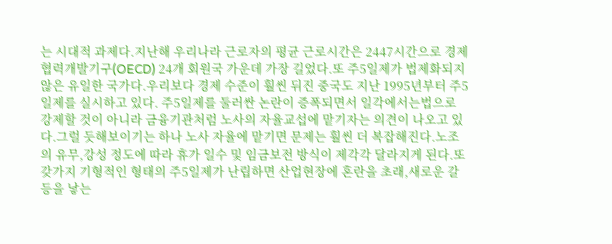는 시대적 과제다.지난해 우리나라 근로자의 평균 근로시간은 2447시간으로 경제협력개발기구(OECD) 24개 회원국 가운데 가장 길었다.또 주5일제가 법제화되지 않은 유일한 국가다.우리보다 경제 수준이 훨씬 뒤진 중국도 지난 1995년부터 주5일제를 실시하고 있다. 주5일제를 둘러싼 논란이 증폭되면서 일각에서는법으로 강제할 것이 아니라 금융기관처럼 노사의 자율교섭에 맡기자는 의견이 나오고 있다.그럴 듯해보이기는 하나 노사 자율에 맡기면 문제는 훨씬 더 복잡해진다.노조의 유무,강성 정도에 따라 휴가 일수 및 임금보전 방식이 제각각 달라지게 된다.또 갖가지 기형적인 형태의 주5일제가 난립하면 산업현장에 혼란을 초래,새로운 갈등을 낳는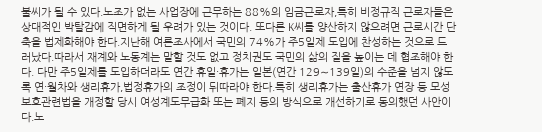불씨가 될 수 있다.노조가 없는 사업장에 근무하는 88%의 임금근로자,특히 비정규직 근로자들은 상대적인 박탈감에 직면하게 될 우려가 있는 것이다. 또다른 K씨를 양산하지 않으려면 근로시간 단축을 법제화해야 한다.지난해 여론조사에서 국민의 74%가 주5일제 도입에 찬성하는 것으로 드러났다.따라서 재계와 노동계는 말할 것도 없고 정치권도 국민의 삶의 질을 높이는 데 협조해야 한다. 다만 주5일제를 도입하더라도 연간 휴일·휴가는 일본(연간 129∼139일)의 수준을 넘지 않도록 연·월차와 생리휴가,법정휴가의 조정이 뒤따라야 한다.특히 생리휴가는 출산휴가 연장 등 모성보호관련법을 개정할 당시 여성계도무급화 또는 폐지 등의 방식으로 개선하기로 동의했던 사안이다.노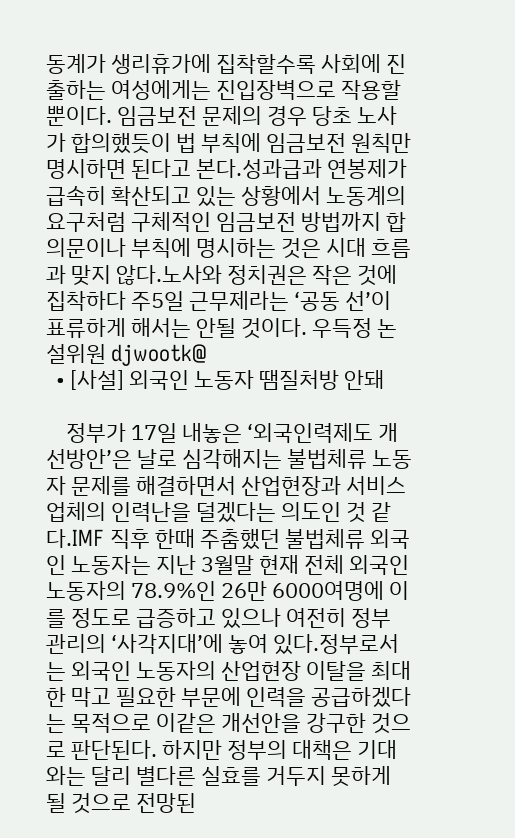동계가 생리휴가에 집착할수록 사회에 진출하는 여성에게는 진입장벽으로 작용할 뿐이다. 임금보전 문제의 경우 당초 노사가 합의했듯이 법 부칙에 임금보전 원칙만 명시하면 된다고 본다.성과급과 연봉제가 급속히 확산되고 있는 상황에서 노동계의 요구처럼 구체적인 임금보전 방법까지 합의문이나 부칙에 명시하는 것은 시대 흐름과 맞지 않다.노사와 정치권은 작은 것에 집착하다 주5일 근무제라는 ‘공동 선’이 표류하게 해서는 안될 것이다. 우득정 논설위원 djwootk@
  • [사설] 외국인 노동자 땜질처방 안돼

    정부가 17일 내놓은 ‘외국인력제도 개선방안’은 날로 심각해지는 불법체류 노동자 문제를 해결하면서 산업현장과 서비스업체의 인력난을 덜겠다는 의도인 것 같다.IMF 직후 한때 주춤했던 불법체류 외국인 노동자는 지난 3월말 현재 전체 외국인 노동자의 78.9%인 26만 6000여명에 이를 정도로 급증하고 있으나 여전히 정부 관리의 ‘사각지대’에 놓여 있다.정부로서는 외국인 노동자의 산업현장 이탈을 최대한 막고 필요한 부문에 인력을 공급하겠다는 목적으로 이같은 개선안을 강구한 것으로 판단된다. 하지만 정부의 대책은 기대와는 달리 별다른 실효를 거두지 못하게 될 것으로 전망된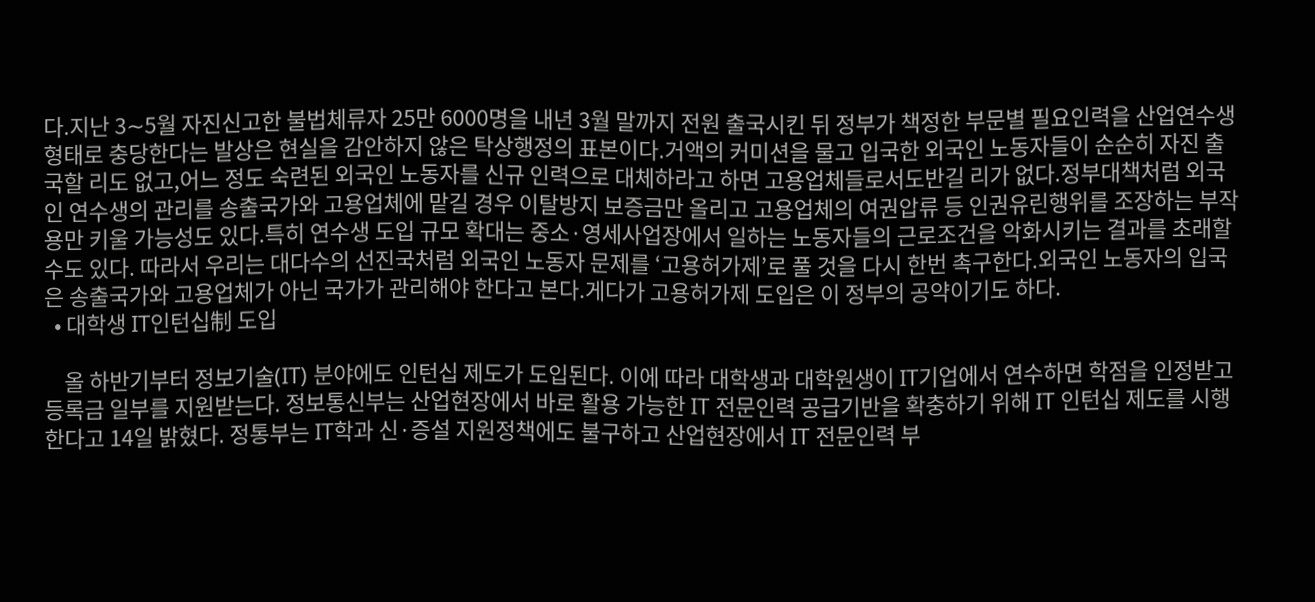다.지난 3∼5월 자진신고한 불법체류자 25만 6000명을 내년 3월 말까지 전원 출국시킨 뒤 정부가 책정한 부문별 필요인력을 산업연수생 형태로 충당한다는 발상은 현실을 감안하지 않은 탁상행정의 표본이다.거액의 커미션을 물고 입국한 외국인 노동자들이 순순히 자진 출국할 리도 없고,어느 정도 숙련된 외국인 노동자를 신규 인력으로 대체하라고 하면 고용업체들로서도반길 리가 없다.정부대책처럼 외국인 연수생의 관리를 송출국가와 고용업체에 맡길 경우 이탈방지 보증금만 올리고 고용업체의 여권압류 등 인권유린행위를 조장하는 부작용만 키울 가능성도 있다.특히 연수생 도입 규모 확대는 중소·영세사업장에서 일하는 노동자들의 근로조건을 악화시키는 결과를 초래할 수도 있다. 따라서 우리는 대다수의 선진국처럼 외국인 노동자 문제를 ‘고용허가제’로 풀 것을 다시 한번 촉구한다.외국인 노동자의 입국은 송출국가와 고용업체가 아닌 국가가 관리해야 한다고 본다.게다가 고용허가제 도입은 이 정부의 공약이기도 하다.
  • 대학생 IT인턴십制 도입

    올 하반기부터 정보기술(IT) 분야에도 인턴십 제도가 도입된다. 이에 따라 대학생과 대학원생이 IT기업에서 연수하면 학점을 인정받고 등록금 일부를 지원받는다. 정보통신부는 산업현장에서 바로 활용 가능한 IT 전문인력 공급기반을 확충하기 위해 IT 인턴십 제도를 시행한다고 14일 밝혔다. 정통부는 IT학과 신·증설 지원정책에도 불구하고 산업현장에서 IT 전문인력 부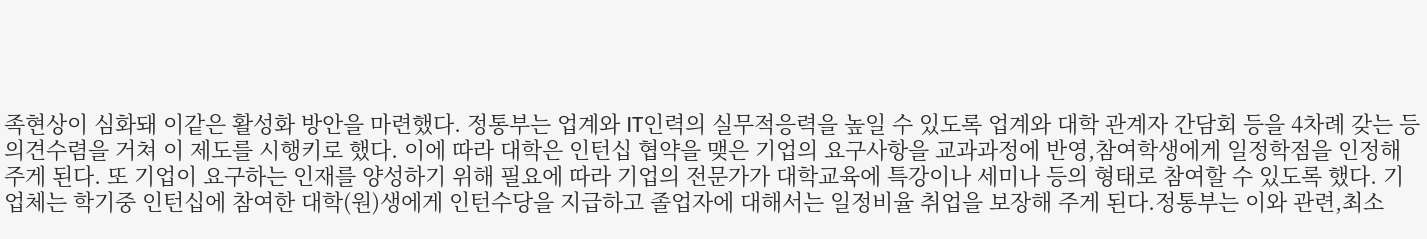족현상이 심화돼 이같은 활성화 방안을 마련했다. 정통부는 업계와 IT인력의 실무적응력을 높일 수 있도록 업계와 대학 관계자 간담회 등을 4차례 갖는 등 의견수렴을 거쳐 이 제도를 시행키로 했다. 이에 따라 대학은 인턴십 협약을 맺은 기업의 요구사항을 교과과정에 반영,참여학생에게 일정학점을 인정해 주게 된다. 또 기업이 요구하는 인재를 양성하기 위해 필요에 따라 기업의 전문가가 대학교육에 특강이나 세미나 등의 형태로 참여할 수 있도록 했다. 기업체는 학기중 인턴십에 참여한 대학(원)생에게 인턴수당을 지급하고 졸업자에 대해서는 일정비율 취업을 보장해 주게 된다.정통부는 이와 관련,최소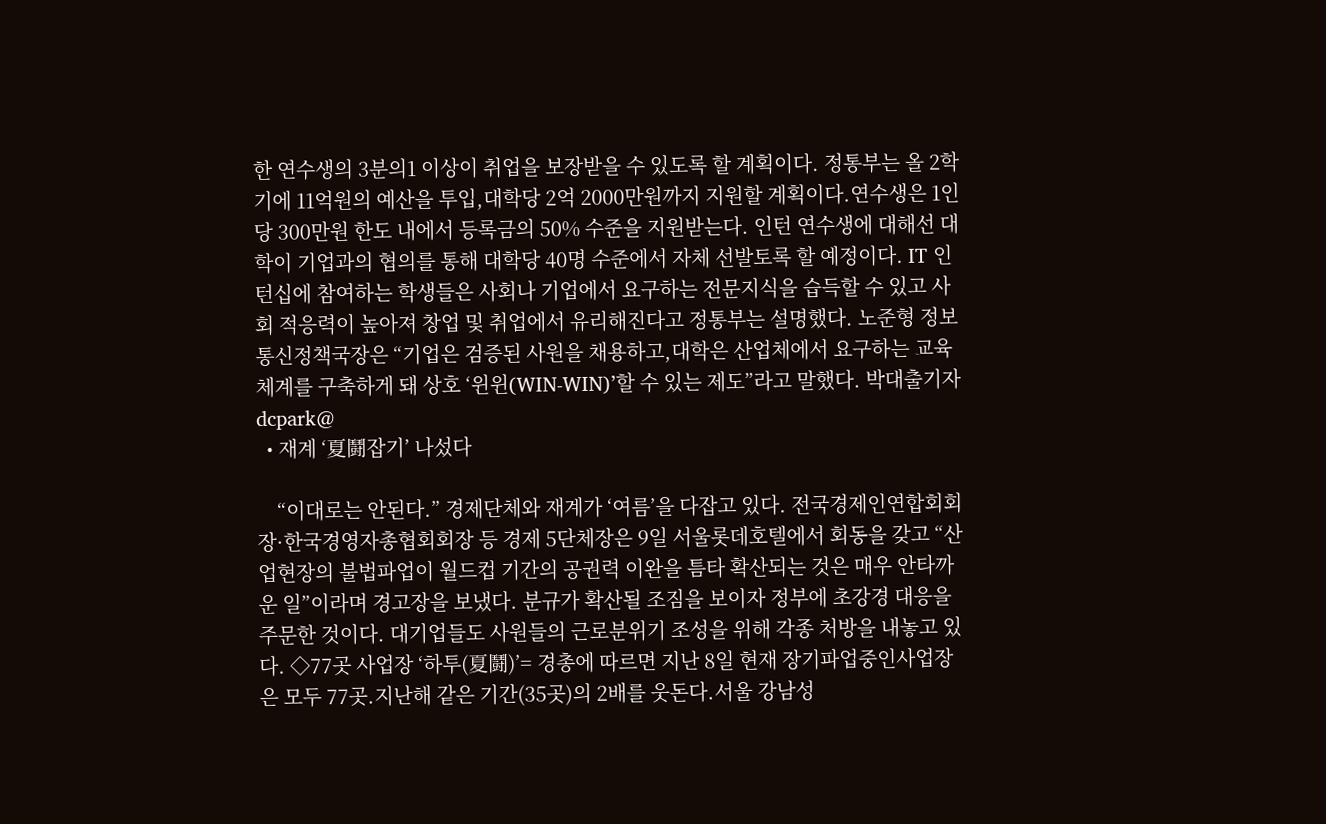한 연수생의 3분의1 이상이 취업을 보장받을 수 있도록 할 계획이다. 정통부는 올 2학기에 11억원의 예산을 투입,대학당 2억 2000만원까지 지원할 계획이다.연수생은 1인당 300만원 한도 내에서 등록금의 50% 수준을 지원받는다. 인턴 연수생에 대해선 대학이 기업과의 협의를 통해 대학당 40명 수준에서 자체 선발토록 할 예정이다. IT 인턴십에 참여하는 학생들은 사회나 기업에서 요구하는 전문지식을 습득할 수 있고 사회 적응력이 높아져 창업 및 취업에서 유리해진다고 정통부는 설명했다. 노준형 정보통신정책국장은 “기업은 검증된 사원을 채용하고,대학은 산업체에서 요구하는 교육체계를 구축하게 돼 상호 ‘윈윈(WIN-WIN)’할 수 있는 제도”라고 말했다. 박대출기자 dcpark@
  • 재계 ‘夏鬪잡기’ 나섰다

    “이대로는 안된다.” 경제단체와 재계가 ‘여름’을 다잡고 있다. 전국경제인연합회회장·한국경영자총협회회장 등 경제 5단체장은 9일 서울롯데호텔에서 회동을 갖고 “산업현장의 불법파업이 월드컵 기간의 공권력 이완을 틈타 확산되는 것은 매우 안타까운 일”이라며 경고장을 보냈다. 분규가 확산될 조짐을 보이자 정부에 초강경 대응을 주문한 것이다. 대기업들도 사원들의 근로분위기 조성을 위해 각종 처방을 내놓고 있다. ◇77곳 사업장 ‘하투(夏鬪)’= 경총에 따르면 지난 8일 현재 장기파업중인사업장은 모두 77곳.지난해 같은 기간(35곳)의 2배를 웃돈다.서울 강남성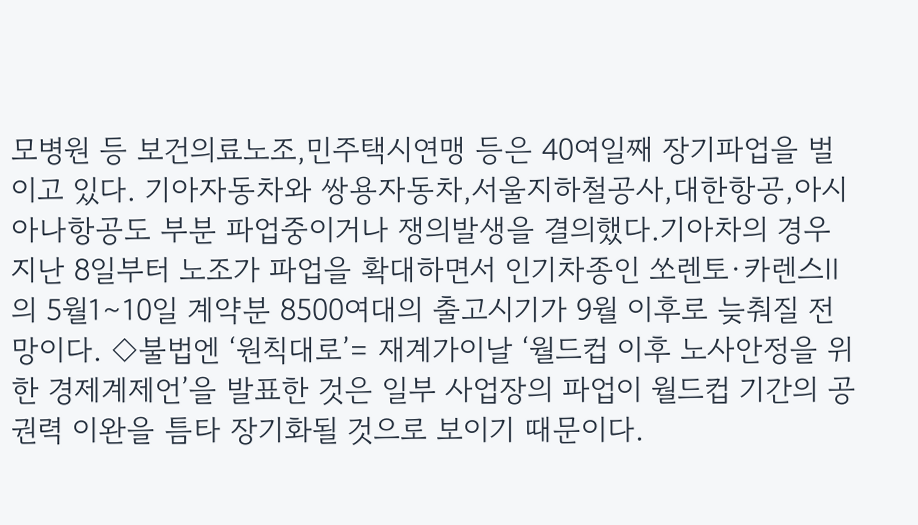모병원 등 보건의료노조,민주택시연맹 등은 40여일째 장기파업을 벌이고 있다. 기아자동차와 쌍용자동차,서울지하철공사,대한항공,아시아나항공도 부분 파업중이거나 쟁의발생을 결의했다.기아차의 경우 지난 8일부터 노조가 파업을 확대하면서 인기차종인 쏘렌토·카렌스Ⅱ의 5월1∼10일 계약분 8500여대의 출고시기가 9월 이후로 늦춰질 전망이다. ◇불법엔 ‘원칙대로’= 재계가이날 ‘월드컵 이후 노사안정을 위한 경제계제언’을 발표한 것은 일부 사업장의 파업이 월드컵 기간의 공권력 이완을 틈타 장기화될 것으로 보이기 때문이다.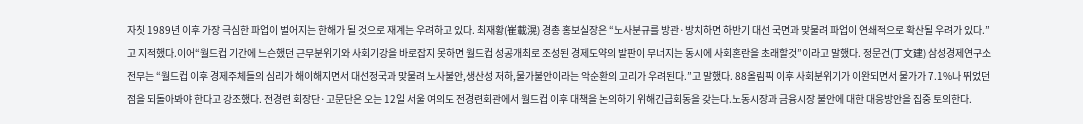자칫 1989년 이후 가장 극심한 파업이 벌어지는 한해가 될 것으로 재계는 우려하고 있다. 최재황(崔載滉) 경총 홍보실장은 “노사분규를 방관·방치하면 하반기 대선 국면과 맞물려 파업이 연쇄적으로 확산될 우려가 있다.”고 지적했다.이어“월드컵 기간에 느슨했던 근무분위기와 사회기강을 바로잡지 못하면 월드컵 성공개최로 조성된 경제도약의 발판이 무너지는 동시에 사회혼란을 초래할것”이라고 말했다. 정문건(丁文建) 삼성경제연구소 전무는 “월드컵 이후 경제주체들의 심리가 해이해지면서 대선정국과 맞물려 노사불안,생산성 저하,물가불안이라는 악순환의 고리가 우려된다.”고 말했다. 88올림픽 이후 사회분위기가 이완되면서 물가가 7.1%나 뛰었던 점을 되돌아봐야 한다고 강조했다. 전경련 회장단·고문단은 오는 12일 서울 여의도 전경련회관에서 월드컵 이후 대책을 논의하기 위해긴급회동을 갖는다.노동시장과 금융시장 불안에 대한 대응방안을 집중 토의한다.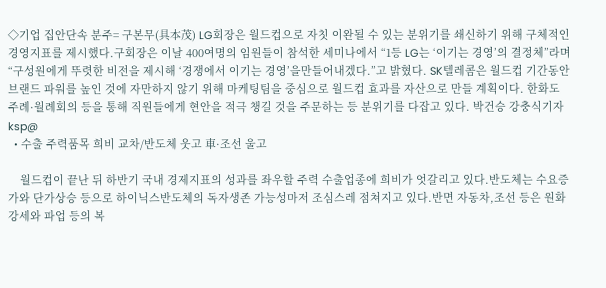◇기업 집안단속 분주= 구본무(具本茂) LG회장은 월드컵으로 자칫 이완될 수 있는 분위기를 쇄신하기 위해 구체적인 경영지표를 제시했다.구회장은 이날 400여명의 임원들이 참석한 세미나에서 “1등 LG는 ‘이기는 경영’의 결정체”라며 “구성원에게 뚜렷한 비전을 제시해 ‘경쟁에서 이기는 경영’을만들어내겠다.”고 밝혔다. SK텔레콤은 월드컵 기간동안 브랜드 파워를 높인 것에 자만하지 않기 위해 마케팅팀을 중심으로 월드컵 효과를 자산으로 만들 계획이다. 한화도 주례·월례회의 등을 통해 직원들에게 현안을 적극 챙길 것을 주문하는 등 분위기를 다잡고 있다. 박건승 강충식기자 ksp@
  • 수출 주력품목 희비 교차/반도체 웃고 車·조선 울고

    월드컵이 끝난 뒤 하반기 국내 경제지표의 성과를 좌우할 주력 수출업종에 희비가 엇갈리고 있다.반도체는 수요증가와 단가상승 등으로 하이닉스반도체의 독자생존 가능성마저 조심스레 점쳐지고 있다.반면 자동차,조선 등은 원화강세와 파업 등의 복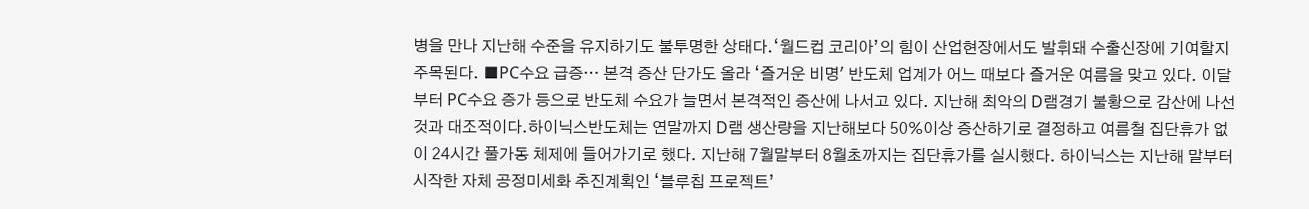병을 만나 지난해 수준을 유지하기도 불투명한 상태다.‘월드컵 코리아’의 힘이 산업현장에서도 발휘돼 수출신장에 기여할지 주목된다. ■PC수요 급증… 본격 증산 단가도 올라 ‘즐거운 비명' 반도체 업계가 어느 때보다 즐거운 여름을 맞고 있다. 이달부터 PC수요 증가 등으로 반도체 수요가 늘면서 본격적인 증산에 나서고 있다. 지난해 최악의 D램경기 불황으로 감산에 나선 것과 대조적이다.하이닉스반도체는 연말까지 D램 생산량을 지난해보다 50%이상 증산하기로 결정하고 여름철 집단휴가 없이 24시간 풀가동 체제에 들어가기로 했다. 지난해 7월말부터 8월초까지는 집단휴가를 실시했다. 하이닉스는 지난해 말부터 시작한 자체 공정미세화 추진계획인 ‘블루칩 프로젝트’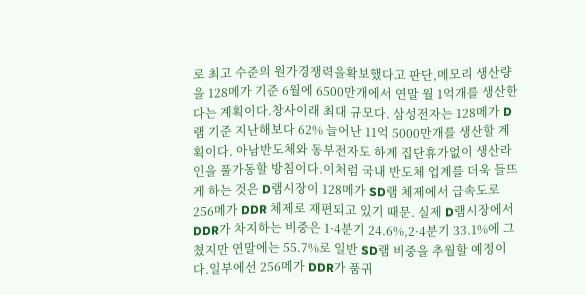로 최고 수준의 원가경쟁력을확보했다고 판단,메모리 생산량을 128메가 기준 6월에 6500만개에서 연말 월 1억개를 생산한다는 계획이다.창사이래 최대 규모다. 삼성전자는 128메가 D램 기준 지난해보다 62% 늘어난 11억 5000만개를 생산할 계획이다. 아남반도체와 동부전자도 하계 집단휴가없이 생산라인을 풀가동할 방침이다.이처럼 국내 반도체 업계를 더욱 들뜨게 하는 것은 D램시장이 128메가 SD램 체제에서 급속도로 256메가 DDR 체제로 재편되고 있기 때문. 실제 D램시장에서 DDR가 차지하는 비중은 1·4분기 24.6%,2·4분기 33.1%에 그쳤지만 연말에는 55.7%로 일반 SD램 비중을 추월할 예정이다.일부에선 256메가 DDR가 품귀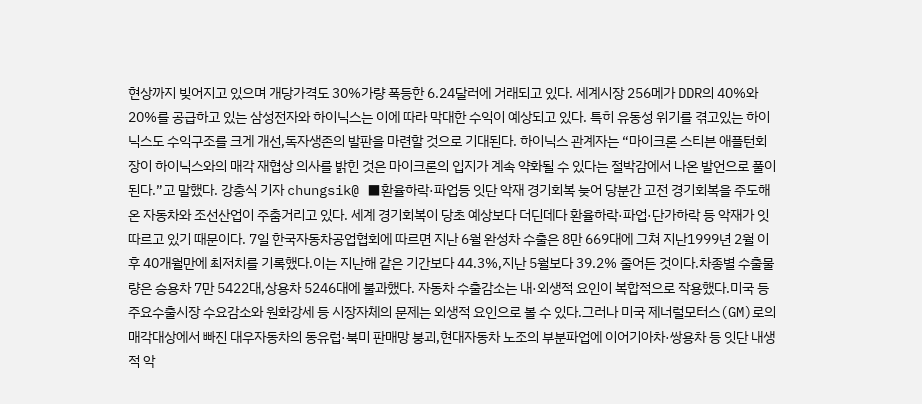현상까지 빚어지고 있으며 개당가격도 30%가량 폭등한 6.24달러에 거래되고 있다. 세계시장 256메가 DDR의 40%와 20%를 공급하고 있는 삼성전자와 하이닉스는 이에 따라 막대한 수익이 예상되고 있다. 특히 유동성 위기를 겪고있는 하이닉스도 수익구조를 크게 개선,독자생존의 발판을 마련할 것으로 기대된다. 하이닉스 관계자는 “마이크론 스티븐 애플턴회장이 하이닉스와의 매각 재협상 의사를 밝힌 것은 마이크론의 입지가 계속 약화될 수 있다는 절박감에서 나온 발언으로 풀이된다.”고 말했다. 강충식 기자 chungsik@ ■환율하락·파업등 잇단 악재 경기회복 늦어 당분간 고전 경기회복을 주도해 온 자동차와 조선산업이 주춤거리고 있다. 세계 경기회복이 당초 예상보다 더딘데다 환율하락·파업·단가하락 등 악재가 잇따르고 있기 때문이다. 7일 한국자동차공업협회에 따르면 지난 6월 완성차 수출은 8만 669대에 그쳐 지난1999년 2월 이후 40개월만에 최저치를 기록했다.이는 지난해 같은 기간보다 44.3%,지난 5월보다 39.2% 줄어든 것이다.차종별 수출물량은 승용차 7만 5422대,상용차 5246대에 불과했다. 자동차 수출감소는 내·외생적 요인이 복합적으로 작용했다.미국 등 주요수출시장 수요감소와 원화강세 등 시장자체의 문제는 외생적 요인으로 볼 수 있다.그러나 미국 제너럴모터스(GM)로의 매각대상에서 빠진 대우자동차의 동유럽·북미 판매망 붕괴,현대자동차 노조의 부분파업에 이어기아차·쌍용차 등 잇단 내생적 악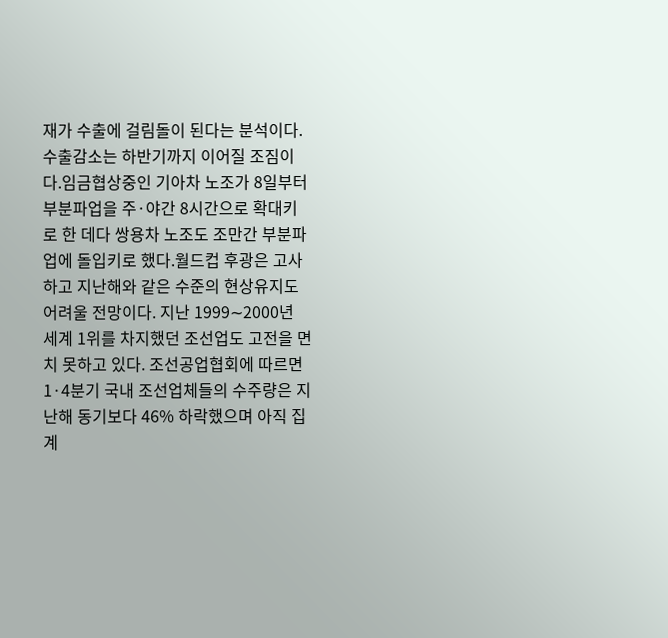재가 수출에 걸림돌이 된다는 분석이다. 수출감소는 하반기까지 이어질 조짐이다.임금협상중인 기아차 노조가 8일부터 부분파업을 주·야간 8시간으로 확대키로 한 데다 쌍용차 노조도 조만간 부분파업에 돌입키로 했다.월드컵 후광은 고사하고 지난해와 같은 수준의 현상유지도 어려울 전망이다. 지난 1999∼2000년 세계 1위를 차지했던 조선업도 고전을 면치 못하고 있다. 조선공업협회에 따르면 1·4분기 국내 조선업체들의 수주량은 지난해 동기보다 46% 하락했으며 아직 집계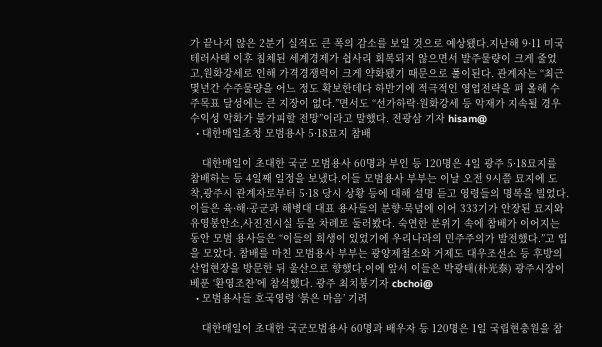가 끝나지 않은 2분기 실적도 큰 폭의 감소를 보일 것으로 예상됐다.지난해 9·11 미국 테러사태 이후 침체된 세계경제가 쉽사리 회복되지 않으면서 발주물량이 크게 줄었고,원화강세로 인해 가격경쟁력이 크게 약화됐기 때문으로 풀이된다. 관계자는 “최근 몇년간 수주물량을 어느 정도 확보한데다 하반기에 적극적인 영업전략을 펴 올해 수주목표 달성에는 큰 지장이 없다.”면서도 “선가하락·원화강세 등 악재가 지속될 경우 수익성 악화가 불가피할 전망”이라고 말했다. 전광삼 기자 hisam@
  • 대한매일초청 모범용사 5·18묘지 참배

    대한매일이 초대한 국군 모범용사 60명과 부인 등 120명은 4일 광주 5·18묘지를 참배하는 등 4일째 일정을 보냈다.이들 모범용사 부부는 이날 오전 9시쯤 묘지에 도착,광주시 관계자로부터 5·18 당시 상황 등에 대해 설명 듣고 영령들의 명복을 빌었다. 이들은 육·해·공군과 해병대 대표 용사들의 분향·묵념에 이어 333기가 안장된 묘지와 유영봉안소,사진전시실 등을 차례로 둘러봤다. 숙연한 분위기 속에 참배가 이어지는 동안 모범 용사들은 “이들의 희생이 있었기에 우리나라의 민주주의가 발전했다.”고 입을 모았다. 참배를 마친 모범용사 부부는 광양제철소와 거제도 대우조선소 등 후방의 산업현장을 방문한 뒤 울산으로 향했다.이에 앞서 이들은 박광태(朴光泰) 광주시장이 베푼 ‘환영조찬’에 참석했다. 광주 최치봉기자 cbchoi@
  • 모범용사들 호국영령 ‘붉은 마음’ 기려

    대한매일이 초대한 국군모범용사 60명과 배우자 등 120명은 1일 국립현충원을 참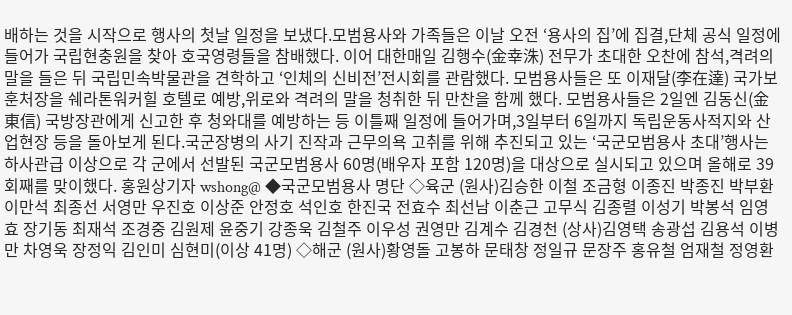배하는 것을 시작으로 행사의 첫날 일정을 보냈다.모범용사와 가족들은 이날 오전 ‘용사의 집’에 집결,단체 공식 일정에 들어가 국립현충원을 찾아 호국영령들을 참배했다. 이어 대한매일 김행수(金幸洙) 전무가 초대한 오찬에 참석,격려의 말을 들은 뒤 국립민속박물관을 견학하고 ‘인체의 신비전’전시회를 관람했다. 모범용사들은 또 이재달(李在達) 국가보훈처장을 쉐라톤워커힐 호텔로 예방,위로와 격려의 말을 청취한 뒤 만찬을 함께 했다. 모범용사들은 2일엔 김동신(金東信) 국방장관에게 신고한 후 청와대를 예방하는 등 이틀째 일정에 들어가며,3일부터 6일까지 독립운동사적지와 산업현장 등을 돌아보게 된다.국군장병의 사기 진작과 근무의욕 고취를 위해 추진되고 있는 ‘국군모범용사 초대’행사는 하사관급 이상으로 각 군에서 선발된 국군모범용사 60명(배우자 포함 120명)을 대상으로 실시되고 있으며 올해로 39회째를 맞이했다. 홍원상기자 wshong@ ◆국군모범용사 명단 ◇육군 (원사)김승한 이철 조금형 이종진 박종진 박부환 이만석 최종선 서영만 우진호 이상준 안정호 석인호 한진국 전효수 최선남 이춘근 고무식 김종렬 이성기 박봉석 임영효 장기동 최재석 조경중 김원제 윤중기 강종욱 김철주 이우성 권영만 김계수 김경천 (상사)김영택 송광섭 김용석 이병만 차영욱 장정익 김인미 심현미(이상 41명) ◇해군 (원사)황영돌 고봉하 문태창 정일규 문장주 홍유철 엄재철 정영환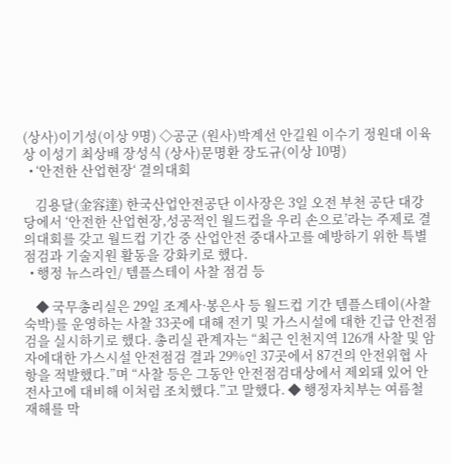(상사)이기성(이상 9명) ◇공군 (원사)박계선 안길원 이수기 정원대 이육상 이성기 최상배 장성식 (상사)문명환 장도규(이상 10명)
  • ‘안전한 산업현장‘ 결의대회

    김용달(金容達) 한국산업안전공단 이사장은 3일 오전 부천 공단 대강당에서 ‘안전한 산업현장,성공적인 월드컵을 우리 손으로’라는 주제로 결의대회를 갖고 월드컵 기간 중 산업안전 중대사고를 예방하기 위한 특별점검과 기술지원 활동을 강화키로 했다.
  • 행정 뉴스라인/ 템플스테이 사찰 점검 등

    ◆ 국무총리실은 29일 조계사·봉은사 등 월드컵 기간 템플스테이(사찰숙박)를 운영하는 사찰 33곳에 대해 전기 및 가스시설에 대한 긴급 안전점검을 실시하기로 했다. 총리실 관계자는 “최근 인천지역 126개 사찰 및 암자에대한 가스시설 안전점검 결과 29%인 37곳에서 87건의 안전위협 사항을 적발했다.”며 “사찰 등은 그동안 안전점검대상에서 제외돼 있어 안전사고에 대비해 이처럼 조치했다.”고 말했다. ◆ 행정자치부는 여름철 재해를 막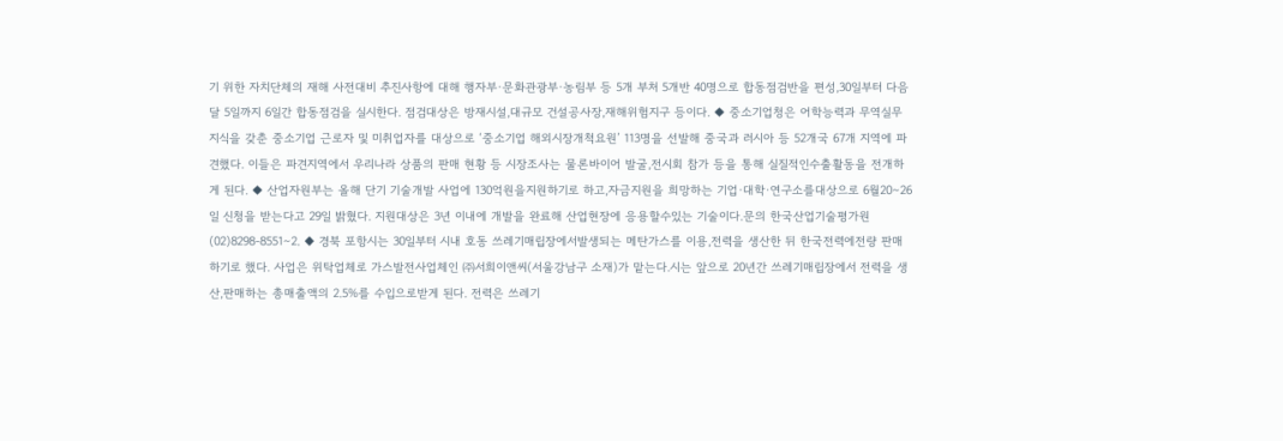기 위한 자치단체의 재해 사전대비 추진사항에 대해 행자부·문화관광부·농림부 등 5개 부처 5개반 40명으로 합동점검반을 편성,30일부터 다음달 5일까지 6일간 합동점검을 실시한다. 점검대상은 방재시설,대규모 건설공사장,재해위험지구 등이다. ◆ 중소기업청은 어학능력과 무역실무 지식을 갖춘 중소기업 근로자 및 미취업자를 대상으로 ‘중소기업 해외시장개척요원’ 113명을 선발해 중국과 러시아 등 52개국 67개 지역에 파견했다. 이들은 파견지역에서 우리나라 상품의 판매 현황 등 시장조사는 물론바이어 발굴,전시회 참가 등을 통해 실질적인수출활동을 전개하게 된다. ◆ 산업자원부는 올해 단기 기술개발 사업에 130억원을지원하기로 하고,자금지원을 희망하는 기업·대학·연구소를대상으로 6월20∼26일 신청을 받는다고 29일 밝혔다. 지원대상은 3년 이내에 개발을 완료해 산업현장에 응용할수있는 기술이다.문의 한국산업기술평가원 (02)8298-8551∼2. ◆ 경북 포항시는 30일부터 시내 호동 쓰레기매립장에서발생되는 메탄가스를 이용,전력을 생산한 뒤 한국전력에전량 판매하기로 했다. 사업은 위탁업체로 가스발전사업체인 ㈜서희이앤씨(서울강남구 소재)가 맡는다.시는 앞으로 20년간 쓰레기매립장에서 전력을 생산,판매하는 총매출액의 2.5%를 수입으로받게 된다. 전력은 쓰레기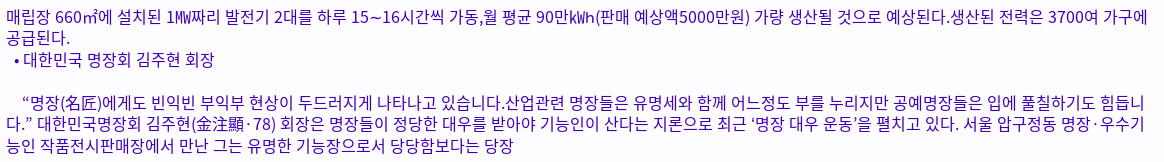매립장 660㎡에 설치된 1㎿짜리 발전기 2대를 하루 15∼16시간씩 가동,월 평균 90만㎾h(판매 예상액5000만원) 가량 생산될 것으로 예상된다.생산된 전력은 3700여 가구에 공급된다.
  • 대한민국 명장회 김주현 회장

    “명장(名匠)에게도 빈익빈 부익부 현상이 두드러지게 나타나고 있습니다.산업관련 명장들은 유명세와 함께 어느정도 부를 누리지만 공예명장들은 입에 풀칠하기도 힘듭니다.” 대한민국명장회 김주현(金注顯·78) 회장은 명장들이 정당한 대우를 받아야 기능인이 산다는 지론으로 최근 ‘명장 대우 운동’을 펼치고 있다. 서울 압구정동 명장·우수기능인 작품전시판매장에서 만난 그는 유명한 기능장으로서 당당함보다는 당장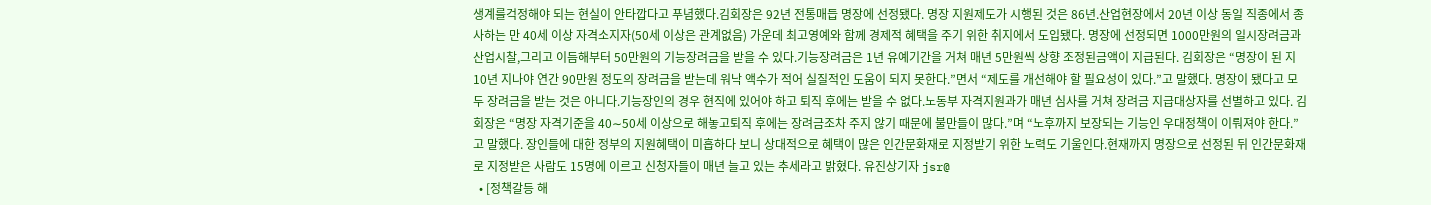생계를걱정해야 되는 현실이 안타깝다고 푸념했다.김회장은 92년 전통매듭 명장에 선정됐다. 명장 지원제도가 시행된 것은 86년.산업현장에서 20년 이상 동일 직종에서 종사하는 만 40세 이상 자격소지자(50세 이상은 관계없음) 가운데 최고영예와 함께 경제적 혜택을 주기 위한 취지에서 도입됐다. 명장에 선정되면 1000만원의 일시장려금과 산업시찰,그리고 이듬해부터 50만원의 기능장려금을 받을 수 있다.기능장려금은 1년 유예기간을 거쳐 매년 5만원씩 상향 조정된금액이 지급된다. 김회장은 “명장이 된 지 10년 지나야 연간 90만원 정도의 장려금을 받는데 워낙 액수가 적어 실질적인 도움이 되지 못한다.”면서 “제도를 개선해야 할 필요성이 있다.”고 말했다. 명장이 됐다고 모두 장려금을 받는 것은 아니다.기능장인의 경우 현직에 있어야 하고 퇴직 후에는 받을 수 없다.노동부 자격지원과가 매년 심사를 거쳐 장려금 지급대상자를 선별하고 있다. 김회장은 “명장 자격기준을 40∼50세 이상으로 해놓고퇴직 후에는 장려금조차 주지 않기 때문에 불만들이 많다.”며 “노후까지 보장되는 기능인 우대정책이 이뤄져야 한다.”고 말했다. 장인들에 대한 정부의 지원혜택이 미흡하다 보니 상대적으로 혜택이 많은 인간문화재로 지정받기 위한 노력도 기울인다.현재까지 명장으로 선정된 뒤 인간문화재로 지정받은 사람도 15명에 이르고 신청자들이 매년 늘고 있는 추세라고 밝혔다. 유진상기자 jsr@
  • [정책갈등 해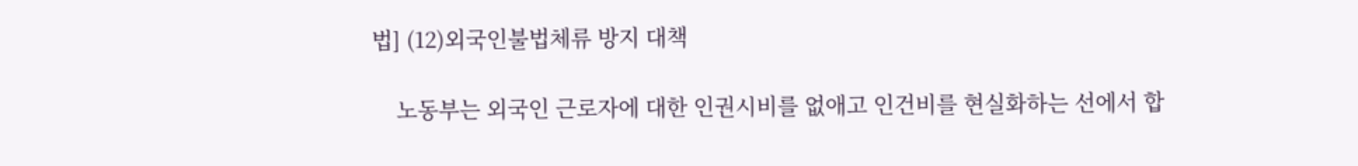법] (12)외국인불법체류 방지 대책

    노동부는 외국인 근로자에 대한 인권시비를 없애고 인건비를 현실화하는 선에서 합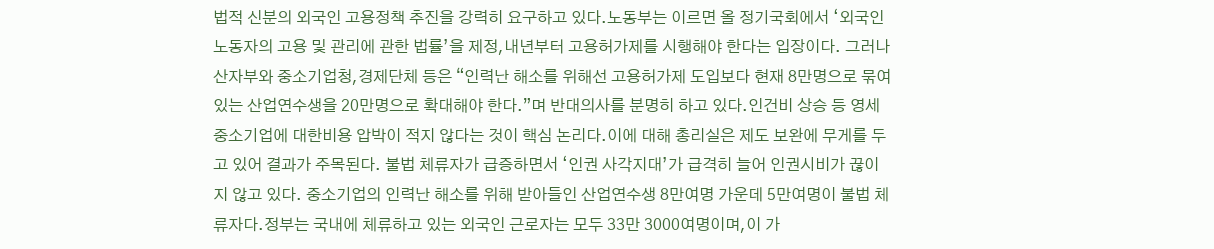법적 신분의 외국인 고용정책 추진을 강력히 요구하고 있다.노동부는 이르면 올 정기국회에서 ‘외국인 노동자의 고용 및 관리에 관한 법률’을 제정,내년부터 고용허가제를 시행해야 한다는 입장이다. 그러나 산자부와 중소기업청,경제단체 등은 “인력난 해소를 위해선 고용허가제 도입보다 현재 8만명으로 묶여 있는 산업연수생을 20만명으로 확대해야 한다.”며 반대의사를 분명히 하고 있다.인건비 상승 등 영세 중소기업에 대한비용 압박이 적지 않다는 것이 핵심 논리다.이에 대해 총리실은 제도 보완에 무게를 두고 있어 결과가 주목된다. 불법 체류자가 급증하면서 ‘인권 사각지대’가 급격히 늘어 인권시비가 끊이지 않고 있다. 중소기업의 인력난 해소를 위해 받아들인 산업연수생 8만여명 가운데 5만여명이 불법 체류자다.정부는 국내에 체류하고 있는 외국인 근로자는 모두 33만 3000여명이며,이 가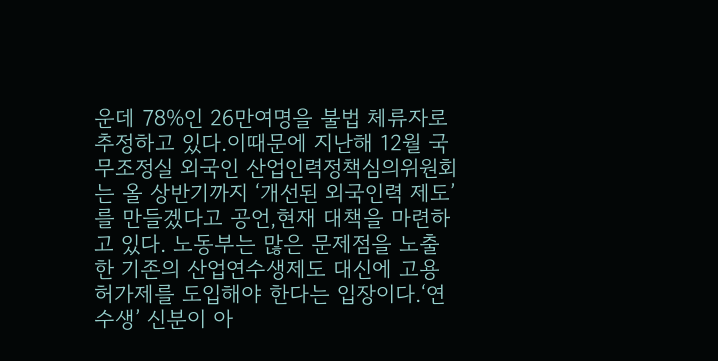운데 78%인 26만여명을 불법 체류자로추정하고 있다.이때문에 지난해 12월 국무조정실 외국인 산업인력정책심의위원회는 올 상반기까지 ‘개선된 외국인력 제도’를 만들겠다고 공언,현재 대책을 마련하고 있다. 노동부는 많은 문제점을 노출한 기존의 산업연수생제도 대신에 고용허가제를 도입해야 한다는 입장이다.‘연수생’ 신분이 아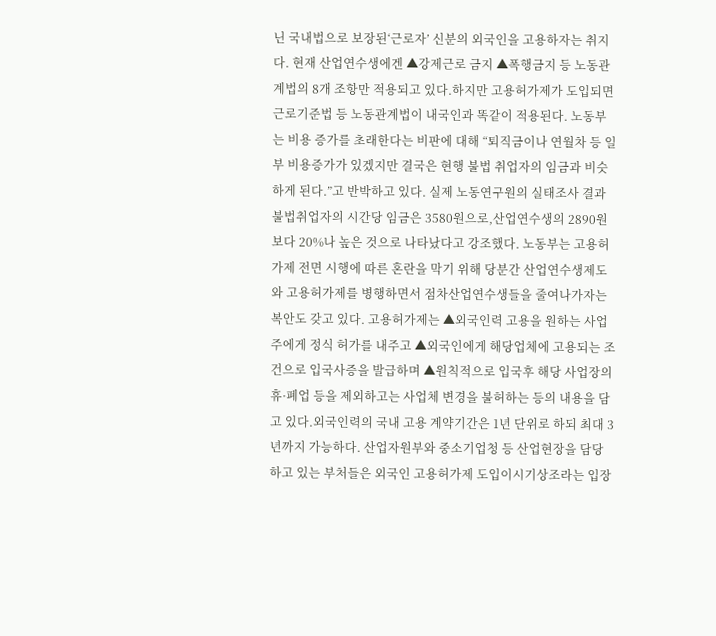닌 국내법으로 보장된‘근로자’ 신분의 외국인을 고용하자는 취지다. 현재 산업연수생에겐 ▲강제근로 금지 ▲폭행금지 등 노동관계법의 8개 조항만 적용되고 있다.하지만 고용허가제가 도입되면 근로기준법 등 노동관계법이 내국인과 똑같이 적용된다. 노동부는 비용 증가를 초래한다는 비판에 대해 “퇴직금이나 연월차 등 일부 비용증가가 있겠지만 결국은 현행 불법 취업자의 임금과 비슷하게 된다.”고 반박하고 있다. 실제 노동연구원의 실태조사 결과 불법취업자의 시간당 임금은 3580원으로,산업연수생의 2890원보다 20%나 높은 것으로 나타났다고 강조했다. 노동부는 고용허가제 전면 시행에 따른 혼란을 막기 위해 당분간 산업연수생제도와 고용허가제를 병행하면서 점차산업연수생들을 줄여나가자는 복안도 갖고 있다. 고용허가제는 ▲외국인력 고용을 원하는 사업주에게 정식 허가를 내주고 ▲외국인에게 해당업체에 고용되는 조건으로 입국사증을 발급하며 ▲원칙적으로 입국후 해당 사업장의 휴·폐업 등을 제외하고는 사업체 변경을 불허하는 등의 내용을 담고 있다.외국인력의 국내 고용 계약기간은 1년 단위로 하되 최대 3년까지 가능하다. 산업자원부와 중소기업청 등 산업현장을 담당하고 있는 부처들은 외국인 고용허가제 도입이시기상조라는 입장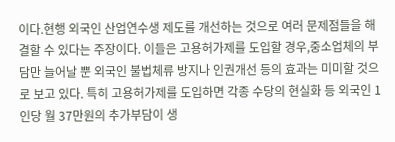이다.현행 외국인 산업연수생 제도를 개선하는 것으로 여러 문제점들을 해결할 수 있다는 주장이다. 이들은 고용허가제를 도입할 경우,중소업체의 부담만 늘어날 뿐 외국인 불법체류 방지나 인권개선 등의 효과는 미미할 것으로 보고 있다. 특히 고용허가제를 도입하면 각종 수당의 현실화 등 외국인 1인당 월 37만원의 추가부담이 생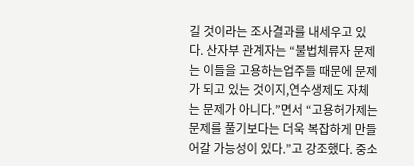길 것이라는 조사결과를 내세우고 있다. 산자부 관계자는 “불법체류자 문제는 이들을 고용하는업주들 때문에 문제가 되고 있는 것이지,연수생제도 자체는 문제가 아니다.”면서 “고용허가제는 문제를 풀기보다는 더욱 복잡하게 만들어갈 가능성이 있다.”고 강조했다. 중소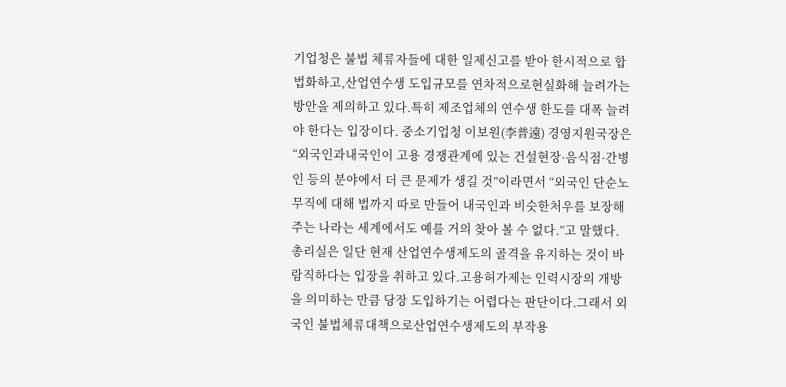기업청은 불법 체류자들에 대한 일제신고를 받아 한시적으로 합법화하고,산업연수생 도입규모를 연차적으로현실화해 늘려가는 방안을 제의하고 있다.특히 제조업체의 연수생 한도를 대폭 늘려야 한다는 입장이다. 중소기업청 이보원(李普遠) 경영지원국장은 “외국인과내국인이 고용 경쟁관계에 있는 건설현장·음식점·간병인 등의 분야에서 더 큰 문제가 생길 것”이라면서 “외국인 단순노무직에 대해 법까지 따로 만들어 내국인과 비슷한처우를 보장해 주는 나라는 세계에서도 예를 거의 찾아 볼 수 없다.”고 말했다. 총리실은 일단 현재 산업연수생제도의 골격을 유지하는 것이 바람직하다는 입장을 취하고 있다.고용허가제는 인력시장의 개방을 의미하는 만큼 당장 도입하기는 어렵다는 판단이다.그래서 외국인 불법체류대책으로산업연수생제도의 부작용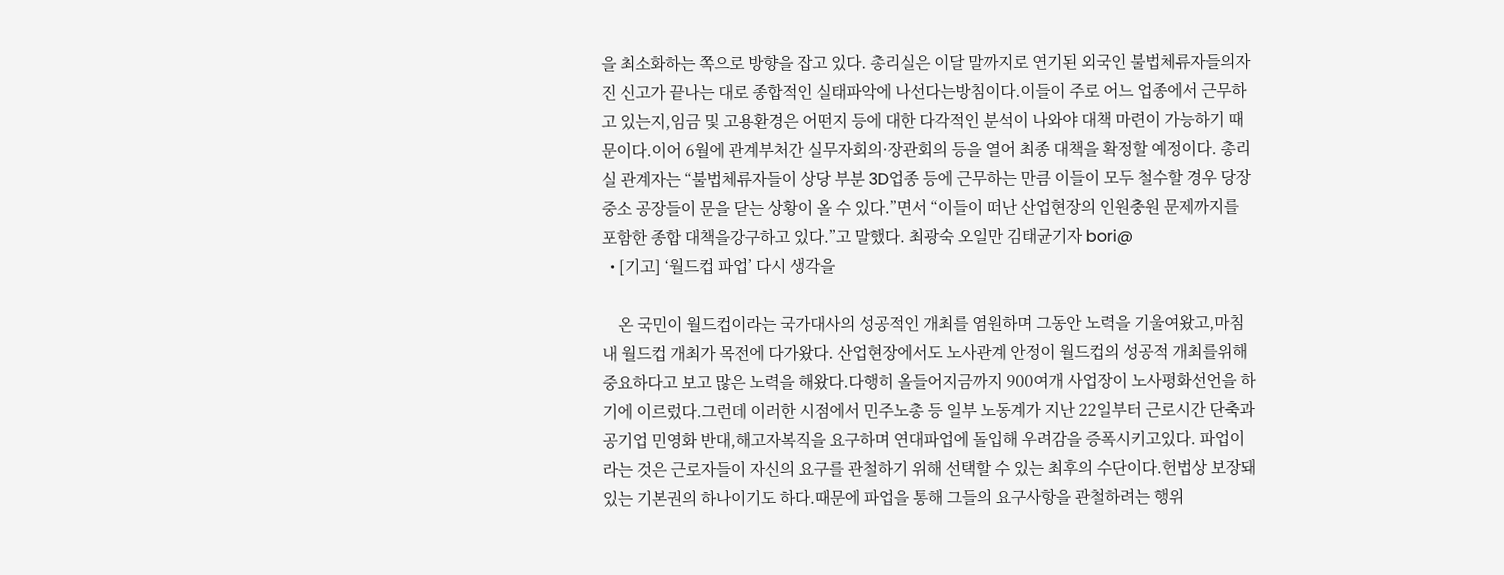을 최소화하는 쪽으로 방향을 잡고 있다. 총리실은 이달 말까지로 연기된 외국인 불법체류자들의자진 신고가 끝나는 대로 종합적인 실태파악에 나선다는방침이다.이들이 주로 어느 업종에서 근무하고 있는지,임금 및 고용환경은 어떤지 등에 대한 다각적인 분석이 나와야 대책 마련이 가능하기 때문이다.이어 6월에 관계부처간 실무자회의·장관회의 등을 열어 최종 대책을 확정할 예정이다. 총리실 관계자는 “불법체류자들이 상당 부분 3D업종 등에 근무하는 만큼 이들이 모두 철수할 경우 당장 중소 공장들이 문을 닫는 상황이 올 수 있다.”면서 “이들이 떠난 산업현장의 인원충원 문제까지를 포함한 종합 대책을강구하고 있다.”고 말했다. 최광숙 오일만 김태균기자 bori@
  • [기고] ‘월드컵 파업’ 다시 생각을

    온 국민이 월드컵이라는 국가대사의 성공적인 개최를 염원하며 그동안 노력을 기울여왔고,마침내 월드컵 개최가 목전에 다가왔다. 산업현장에서도 노사관계 안정이 월드컵의 성공적 개최를위해 중요하다고 보고 많은 노력을 해왔다.다행히 올들어지금까지 900여개 사업장이 노사평화선언을 하기에 이르렀다.그런데 이러한 시점에서 민주노총 등 일부 노동계가 지난 22일부터 근로시간 단축과 공기업 민영화 반대,해고자복직을 요구하며 연대파업에 돌입해 우려감을 증폭시키고있다. 파업이라는 것은 근로자들이 자신의 요구를 관철하기 위해 선택할 수 있는 최후의 수단이다.헌법상 보장돼 있는 기본권의 하나이기도 하다.때문에 파업을 통해 그들의 요구사항을 관철하려는 행위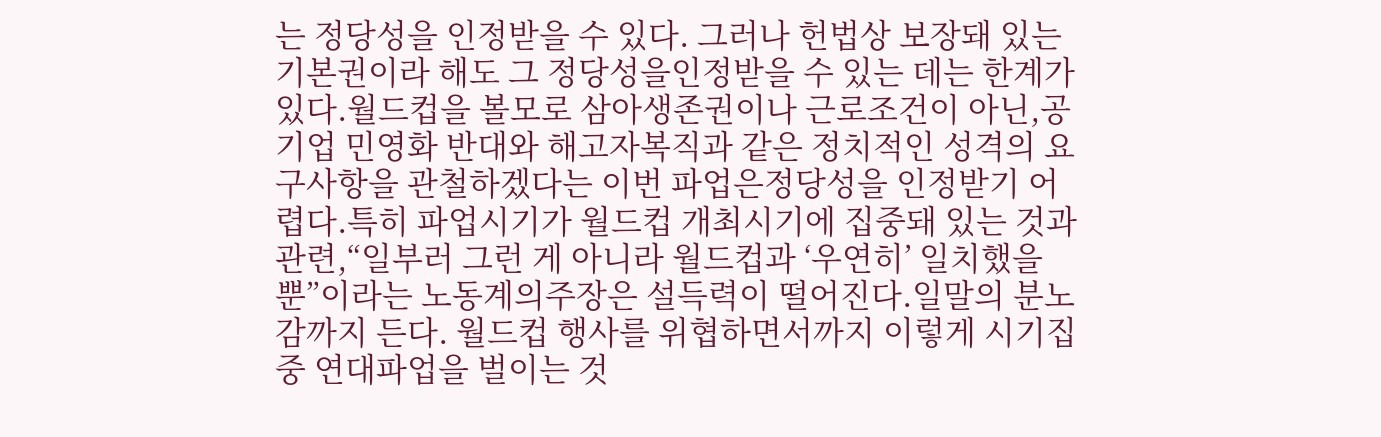는 정당성을 인정받을 수 있다. 그러나 헌법상 보장돼 있는 기본권이라 해도 그 정당성을인정받을 수 있는 데는 한계가 있다.월드컵을 볼모로 삼아생존권이나 근로조건이 아닌,공기업 민영화 반대와 해고자복직과 같은 정치적인 성격의 요구사항을 관철하겠다는 이번 파업은정당성을 인정받기 어렵다.특히 파업시기가 월드컵 개최시기에 집중돼 있는 것과 관련,“일부러 그런 게 아니라 월드컵과 ‘우연히’ 일치했을 뿐”이라는 노동계의주장은 설득력이 떨어진다.일말의 분노감까지 든다. 월드컵 행사를 위협하면서까지 이렇게 시기집중 연대파업을 벌이는 것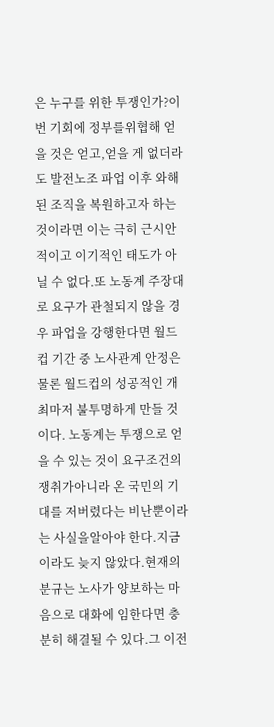은 누구를 위한 투쟁인가?이번 기회에 정부를위협해 얻을 것은 얻고,얻을 게 없더라도 발전노조 파업 이후 와해된 조직을 복원하고자 하는 것이라면 이는 극히 근시안적이고 이기적인 태도가 아닐 수 없다.또 노동계 주장대로 요구가 관철되지 않을 경우 파업을 강행한다면 월드컵 기간 중 노사관계 안정은 물론 월드컵의 성공적인 개최마저 불투명하게 만들 것이다. 노동계는 투쟁으로 얻을 수 있는 것이 요구조건의 쟁취가아니라 온 국민의 기대를 저버렸다는 비난뿐이라는 사실을알아야 한다.지금이라도 늦지 않았다.현재의 분규는 노사가 양보하는 마음으로 대화에 임한다면 충분히 해결될 수 있다.그 이전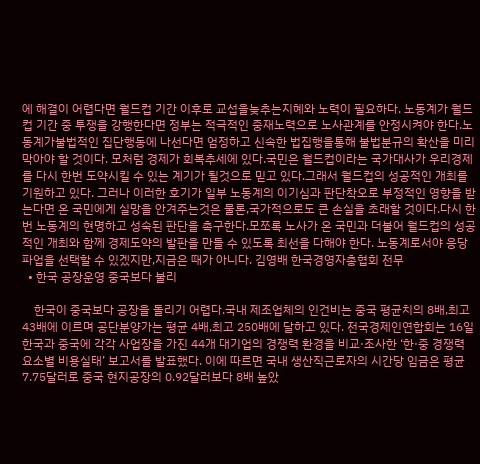에 해결이 어렵다면 월드컵 기간 이후로 교섭을늦추는지혜와 노력이 필요하다. 노동계가 월드컵 기간 중 투쟁을 강행한다면 정부는 적극적인 중재노력으로 노사관계를 안정시켜야 한다.노동계가불법적인 집단행동에 나선다면 엄정하고 신속한 법집행을통해 불법분규의 확산을 미리 막아야 할 것이다. 모처럼 경제가 회복추세에 있다.국민은 월드컵이라는 국가대사가 우리경제를 다시 한번 도약시킬 수 있는 계기가 될것으로 믿고 있다.그래서 월드컵의 성공적인 개최를 기원하고 있다. 그러나 이러한 호기가 일부 노동계의 이기심과 판단착오로 부정적인 영향을 받는다면 온 국민에게 실망을 안겨주는것은 물론,국가적으로도 큰 손실을 초래할 것이다.다시 한번 노동계의 현명하고 성숙된 판단을 촉구한다.모쪼록 노사가 온 국민과 더불어 월드컵의 성공적인 개최와 함께 경제도약의 발판을 만들 수 있도록 최선을 다해야 한다. 노동계로서야 응당 파업을 선택할 수 있겠지만,지금은 때가 아니다. 김영배 한국경영자총협회 전무
  • 한국 공장운영 중국보다 불리

    한국이 중국보다 공장을 돌리기 어렵다.국내 제조업체의 인건비는 중국 평균치의 8배,최고 43배에 이르며 공단분양가는 평균 4배,최고 250배에 달하고 있다. 전국경제인연합회는 16일 한국과 중국에 각각 사업장을 가진 44개 대기업의 경쟁력 환경을 비교·조사한 ‘한·중 경쟁력 요소별 비용실태’ 보고서를 발표했다. 이에 따르면 국내 생산직근로자의 시간당 임금은 평균 7.75달러로 중국 현지공장의 0.92달러보다 8배 높았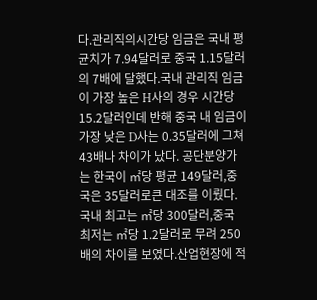다.관리직의시간당 임금은 국내 평균치가 7.94달러로 중국 1.15달러의 7배에 달했다.국내 관리직 임금이 가장 높은 H사의 경우 시간당 15.2달러인데 반해 중국 내 임금이 가장 낮은 D사는 0.35달러에 그쳐 43배나 차이가 났다. 공단분양가는 한국이 ㎡당 평균 149달러,중국은 35달러로큰 대조를 이뤘다.국내 최고는 ㎡당 300달러,중국 최저는 ㎡당 1.2달러로 무려 250배의 차이를 보였다.산업현장에 적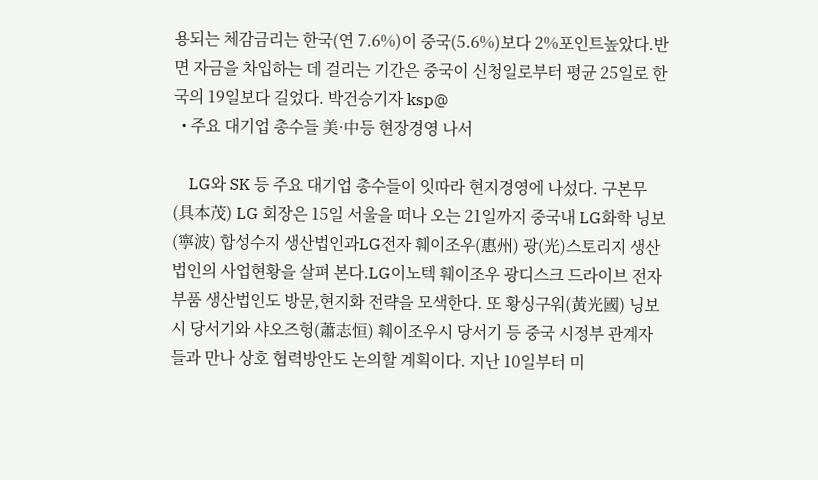용되는 체감금리는 한국(연 7.6%)이 중국(5.6%)보다 2%포인트높았다.반면 자금을 차입하는 데 걸리는 기간은 중국이 신청일로부터 평균 25일로 한국의 19일보다 길었다. 박건승기자 ksp@
  • 주요 대기업 총수들 美·中등 현장경영 나서

    LG와 SK 등 주요 대기업 총수들이 잇따라 현지경영에 나섰다. 구본무(具本茂) LG 회장은 15일 서울을 떠나 오는 21일까지 중국내 LG화학 닝보(寧波) 합성수지 생산법인과LG전자 훼이조우(惠州) 광(光)스토리지 생산법인의 사업현황을 살펴 본다.LG이노텍 훼이조우 광디스크 드라이브 전자부품 생산법인도 방문,현지화 전략을 모색한다. 또 황싱구워(黃光國) 닝보시 당서기와 샤오즈헝(蕭志恒) 훼이조우시 당서기 등 중국 시정부 관계자들과 만나 상호 협력방안도 논의할 계획이다. 지난 10일부터 미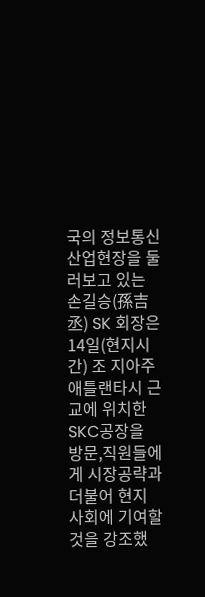국의 정보통신 산업현장을 둘러보고 있는 손길승(孫吉丞) SK 회장은 14일(현지시간) 조 지아주 애틀랜타시 근교에 위치한 SKC공장을 방문,직원들에게 시장공략과 더불어 현지 사회에 기여할 것을 강조했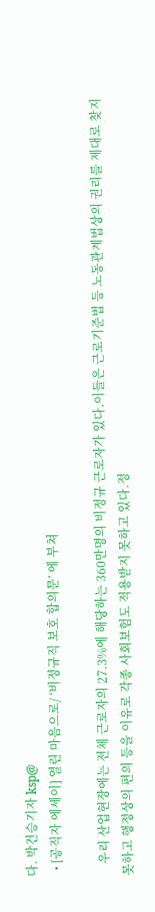다. 박건승기자 ksp@
  • [공직자 에세이] 열린 마음으로/ ‘비정규직 보호 합의문’ 에 부쳐

    우리 산업현장에는 전체 근로자의 27.3%에 해당하는 360만명의 비정규 근로자가 있다.이들은 근로기준법 등 노동관계법상의 권리를 제대로 찾지 못하고 행정상의 편의 등을 이유로 각종 사회보험도 적용받지 못하고 있다.정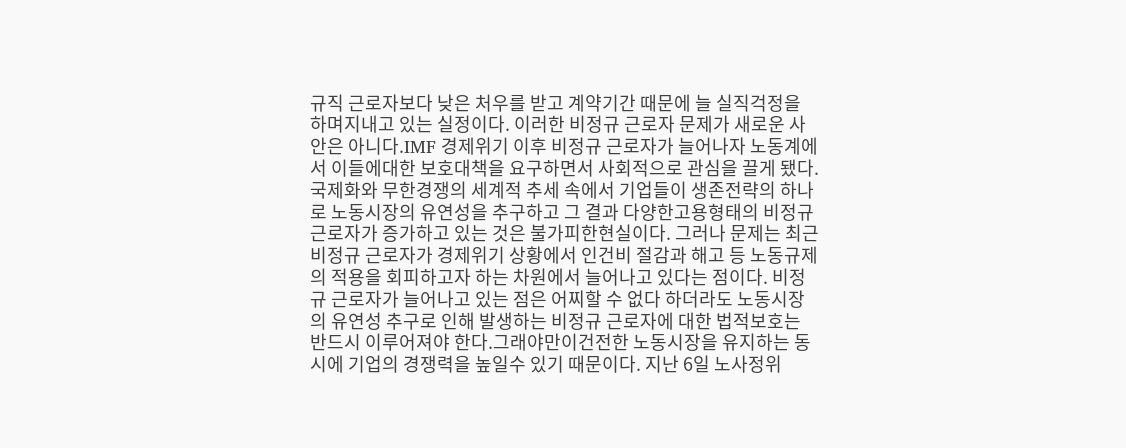규직 근로자보다 낮은 처우를 받고 계약기간 때문에 늘 실직걱정을 하며지내고 있는 실정이다. 이러한 비정규 근로자 문제가 새로운 사안은 아니다.IMF 경제위기 이후 비정규 근로자가 늘어나자 노동계에서 이들에대한 보호대책을 요구하면서 사회적으로 관심을 끌게 됐다. 국제화와 무한경쟁의 세계적 추세 속에서 기업들이 생존전략의 하나로 노동시장의 유연성을 추구하고 그 결과 다양한고용형태의 비정규 근로자가 증가하고 있는 것은 불가피한현실이다. 그러나 문제는 최근 비정규 근로자가 경제위기 상황에서 인건비 절감과 해고 등 노동규제의 적용을 회피하고자 하는 차원에서 늘어나고 있다는 점이다. 비정규 근로자가 늘어나고 있는 점은 어찌할 수 없다 하더라도 노동시장의 유연성 추구로 인해 발생하는 비정규 근로자에 대한 법적보호는 반드시 이루어져야 한다.그래야만이건전한 노동시장을 유지하는 동시에 기업의 경쟁력을 높일수 있기 때문이다. 지난 6일 노사정위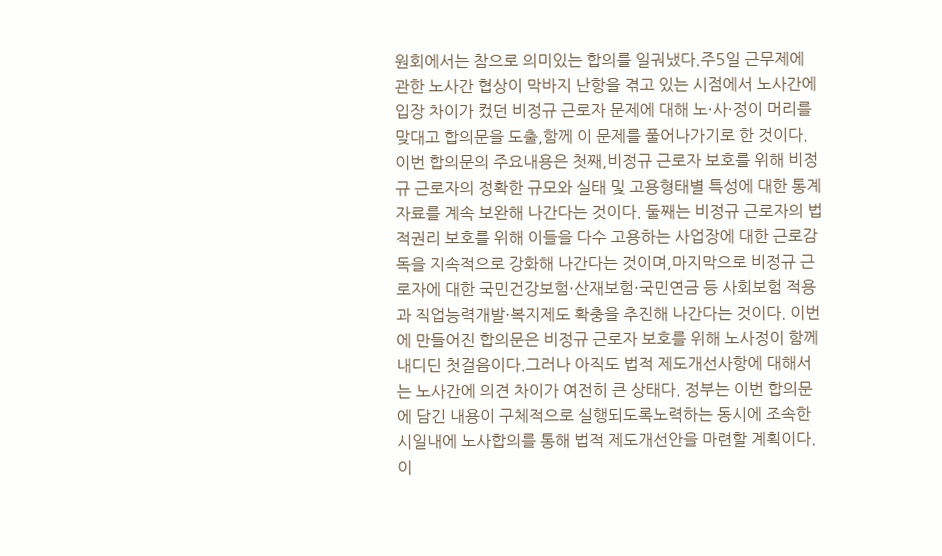원회에서는 참으로 의미있는 합의를 일궈냈다.주5일 근무제에 관한 노사간 협상이 막바지 난항을 겪고 있는 시점에서 노사간에 입장 차이가 컸던 비정규 근로자 문제에 대해 노·사·정이 머리를 맞대고 합의문을 도출,함께 이 문제를 풀어나가기로 한 것이다. 이번 합의문의 주요내용은 첫째,비정규 근로자 보호를 위해 비정규 근로자의 정확한 규모와 실태 및 고용형태별 특성에 대한 통계자료를 계속 보완해 나간다는 것이다. 둘째는 비정규 근로자의 법적권리 보호를 위해 이들을 다수 고용하는 사업장에 대한 근로감독을 지속적으로 강화해 나간다는 것이며,마지막으로 비정규 근로자에 대한 국민건강보험·산재보험·국민연금 등 사회보험 적용과 직업능력개발·복지제도 확충을 추진해 나간다는 것이다. 이번에 만들어진 합의문은 비정규 근로자 보호를 위해 노사정이 함께 내디딘 첫걸음이다.그러나 아직도 법적 제도개선사항에 대해서는 노사간에 의견 차이가 여전히 큰 상태다. 정부는 이번 합의문에 담긴 내용이 구체적으로 실행되도록노력하는 동시에 조속한 시일내에 노사합의를 통해 법적 제도개선안을 마련할 계획이다.이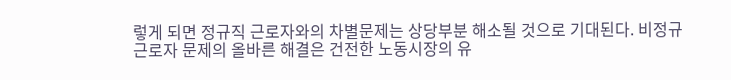렇게 되면 정규직 근로자와의 차별문제는 상당부분 해소될 것으로 기대된다. 비정규 근로자 문제의 올바른 해결은 건전한 노동시장의 유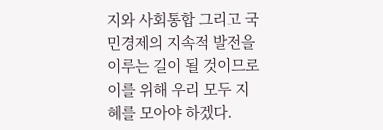지와 사회통합 그리고 국민경제의 지속적 발전을 이루는 길이 될 것이므로 이를 위해 우리 모두 지혜를 모아야 하겠다.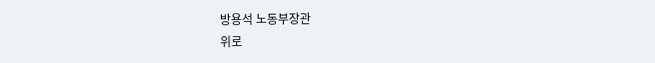방용석 노동부장관
위로